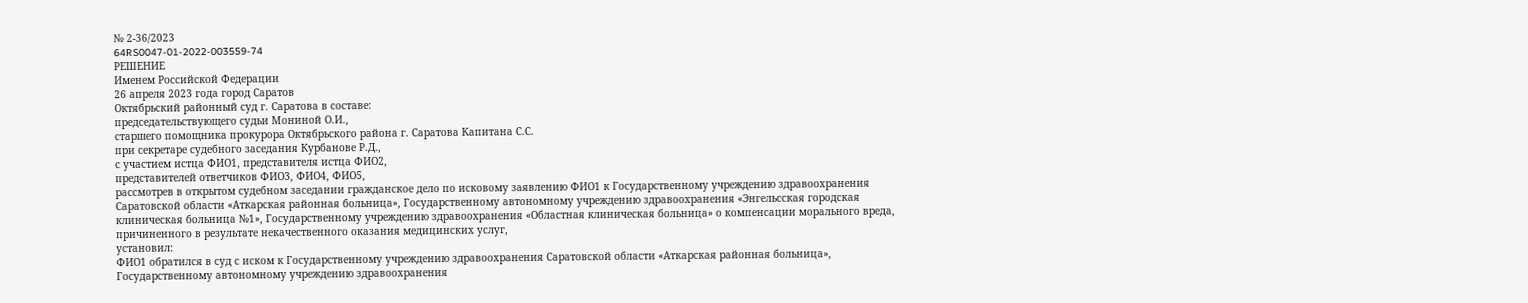№ 2-36/2023
64RS0047-01-2022-003559-74
РЕШЕНИЕ
Именем Российской Федерации
26 апреля 2023 года город Саратов
Октябрьский районный суд г. Саратова в составе:
председательствующего судьи Мониной О.И.,
старшего помощника прокурора Октябрьского района г. Саратова Капитана С.С.
при секретаре судебного заседания Курбанове Р.Д.,
с участием истца ФИО1, представителя истца ФИО2,
представителей ответчиков ФИО3, ФИО4, ФИО5,
рассмотрев в открытом судебном заседании гражданское дело по исковому заявлению ФИО1 к Государственному учреждению здравоохранения Саратовской области «Аткарская районная больница», Государственному автономному учреждению здравоохранения «Энгельсская городская клиническая больница №1», Государственному учреждению здравоохранения «Областная клиническая больница» о компенсации морального вреда, причиненного в результате некачественного оказания медицинских услуг,
установил:
ФИО1 обратился в суд с иском к Государственному учреждению здравоохранения Саратовской области «Аткарская районная больница», Государственному автономному учреждению здравоохранения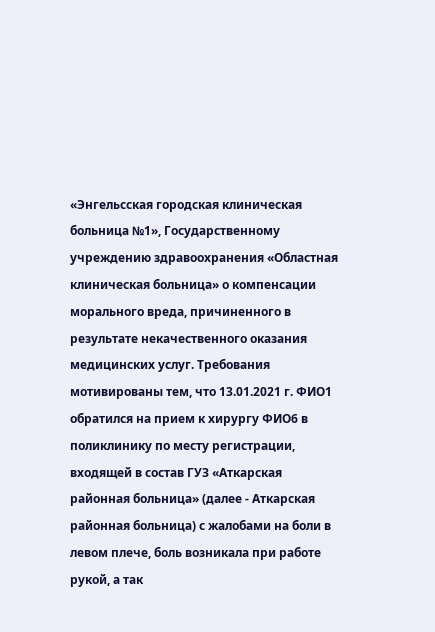«Энгельсская городская клиническая больница №1», Государственному учреждению здравоохранения «Областная клиническая больница» о компенсации морального вреда, причиненного в результате некачественного оказания медицинских услуг. Требования мотивированы тем, что 13.01.2021 г. ФИО1 обратился на прием к хирургу ФИО6 в поликлинику по месту регистрации, входящей в состав ГУЗ «Аткарская районная больница» (далее - Аткарская районная больница) с жалобами на боли в левом плече, боль возникала при работе рукой, а так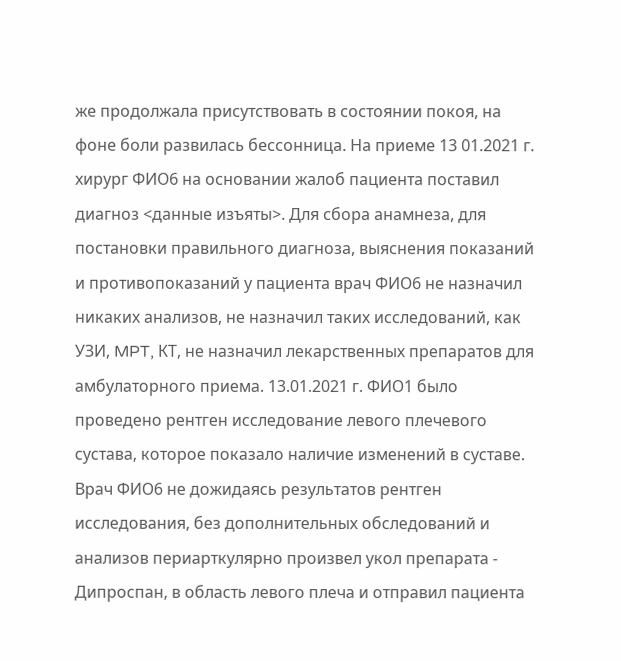же продолжала присутствовать в состоянии покоя, на фоне боли развилась бессонница. На приеме 13 01.2021 г. хирург ФИО6 на основании жалоб пациента поставил диагноз <данные изъяты>. Для сбора анамнеза, для постановки правильного диагноза, выяснения показаний и противопоказаний у пациента врач ФИО6 не назначил никаких анализов, не назначил таких исследований, как УЗИ, MPT, КТ, не назначил лекарственных препаратов для амбулаторного приема. 13.01.2021 г. ФИО1 было проведено рентген исследование левого плечевого сустава, которое показало наличие изменений в суставе. Врач ФИО6 не дожидаясь результатов рентген исследования, без дополнительных обследований и анализов периарткулярно произвел укол препарата - Дипроспан, в область левого плеча и отправил пациента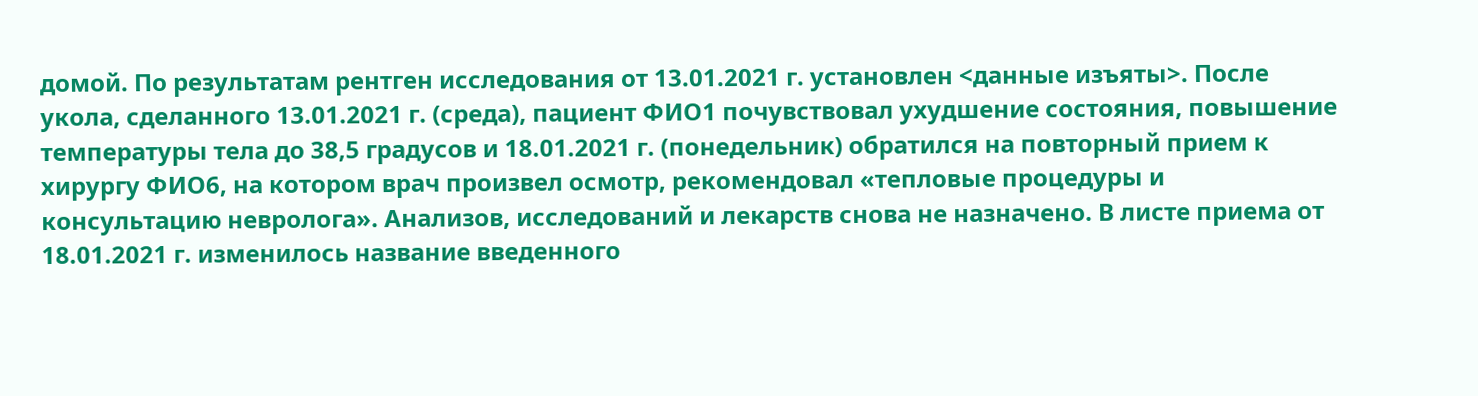домой. По результатам рентген исследования от 13.01.2021 г. установлен <данные изъяты>. После укола, сделанного 13.01.2021 г. (среда), пациент ФИО1 почувствовал ухудшение состояния, повышение температуры тела до 38,5 градусов и 18.01.2021 г. (понедельник) обратился на повторный прием к хирургу ФИО6, на котором врач произвел осмотр, рекомендовал «тепловые процедуры и консультацию невролога». Анализов, исследований и лекарств снова не назначено. В листе приема от 18.01.2021 г. изменилось название введенного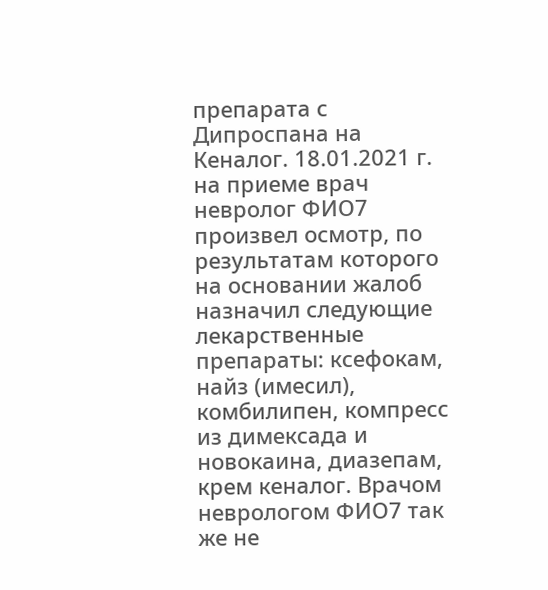препарата с Дипроспана на Кеналог. 18.01.2021 г. на приеме врач невролог ФИО7 произвел осмотр, по результатам которого на основании жалоб назначил следующие лекарственные препараты: ксефокам, найз (имесил), комбилипен, компресс из димексада и новокаина, диазепам, крем кеналог. Врачом неврологом ФИО7 так же не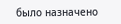было назначено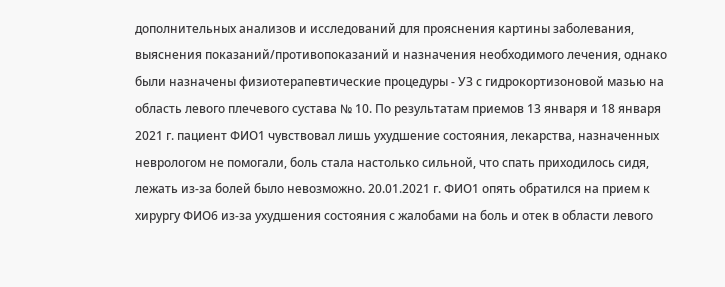дополнительных анализов и исследований для прояснения картины заболевания, выяснения показаний/противопоказаний и назначения необходимого лечения, однако были назначены физиотерапевтические процедуры - УЗ с гидрокортизоновой мазью на область левого плечевого сустава № 10. По результатам приемов 13 января и 18 января 2021 г. пациент ФИО1 чувствовал лишь ухудшение состояния, лекарства, назначенных неврологом не помогали, боль стала настолько сильной, что спать приходилось сидя, лежать из-за болей было невозможно. 20.01.2021 г. ФИО1 опять обратился на прием к хирургу ФИО6 из-за ухудшения состояния с жалобами на боль и отек в области левого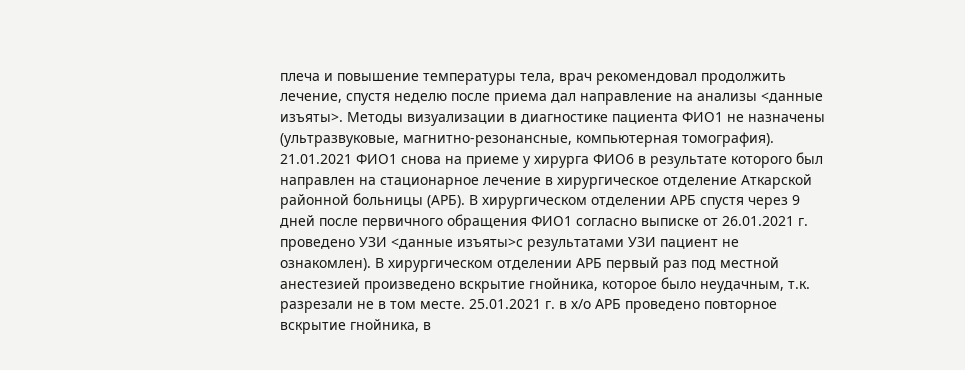плеча и повышение температуры тела, врач рекомендовал продолжить лечение, спустя неделю после приема дал направление на анализы <данные изъяты>. Методы визуализации в диагностике пациента ФИО1 не назначены (ультразвуковые, магнитно-резонансные, компьютерная томография). 21.01.2021 ФИО1 снова на приеме у хирурга ФИО6 в результате которого был направлен на стационарное лечение в хирургическое отделение Аткарской районной больницы (АРБ). В хирургическом отделении АРБ спустя через 9 дней после первичного обращения ФИО1 согласно выписке от 26.01.2021 г. проведено УЗИ <данные изъяты>с результатами УЗИ пациент не ознакомлен). В хирургическом отделении АРБ первый раз под местной анестезией произведено вскрытие гнойника, которое было неудачным, т.к. разрезали не в том месте. 25.01.2021 г. в х/о АРБ проведено повторное вскрытие гнойника, в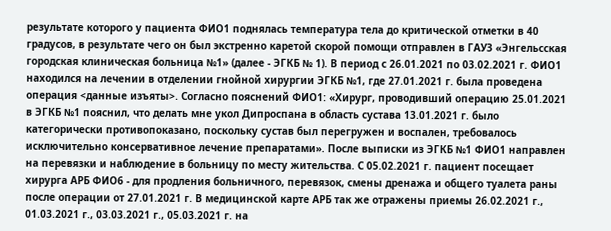результате которого у пациента ФИО1 поднялась температура тела до критической отметки в 40 градусов, в результате чего он был экстренно каретой скорой помощи отправлен в ГАУЗ «Энгельсская городская клиническая больница №1» (далее - ЭГКБ № 1). В период с 26.01.2021 по 03.02.2021 г. ФИО1 находился на лечении в отделении гнойной хирургии ЭГКБ №1, где 27.01.2021 г. была проведена операция <данные изъяты>. Согласно пояснений ФИО1: «Хирург, проводивший операцию 25.01.2021 в ЭГКБ №1 пояснил, что делать мне укол Дипроспана в область сустава 13.01.2021 г. было категорически противопоказано, поскольку сустав был перегружен и воспален, требовалось исключительно консервативное лечение препаратами». После выписки из ЭГКБ №1 ФИО1 направлен на перевязки и наблюдение в больницу по месту жительства. С 05.02.2021 г. пациент посещает хирурга АРБ ФИО6 - для продления больничного, перевязок, смены дренажа и общего туалета раны после операции от 27.01.2021 г. В медицинской карте АРБ так же отражены приемы 26.02.2021 г., 01.03.2021 г., 03.03.2021 г., 05.03.2021 г. на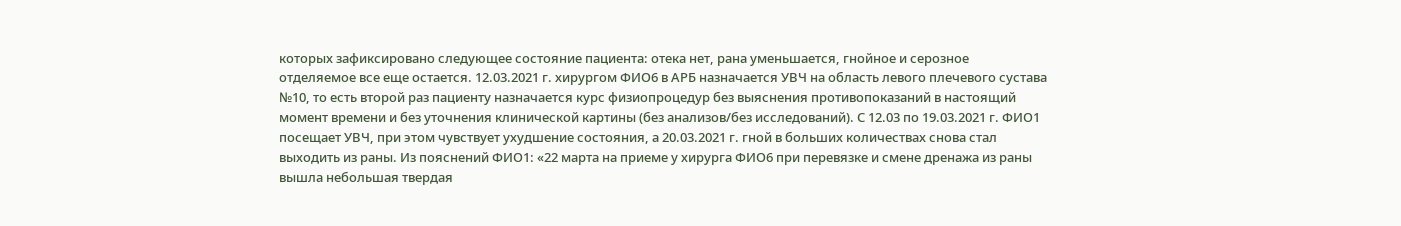которых зафиксировано следующее состояние пациента: отека нет, рана уменьшается, гнойное и серозное отделяемое все еще остается. 12.03.2021 г. хирургом ФИО6 в АРБ назначается УВЧ на область левого плечевого сустава №10, то есть второй раз пациенту назначается курс физиопроцедур без выяснения противопоказаний в настоящий момент времени и без уточнения клинической картины (без анализов/без исследований). С 12.03 по 19.03.2021 г. ФИО1 посещает УВЧ, при этом чувствует ухудшение состояния, а 20.03.2021 г. гной в больших количествах снова стал выходить из раны. Из пояснений ФИО1: «22 марта на приеме у хирурга ФИО6 при перевязке и смене дренажа из раны вышла небольшая твердая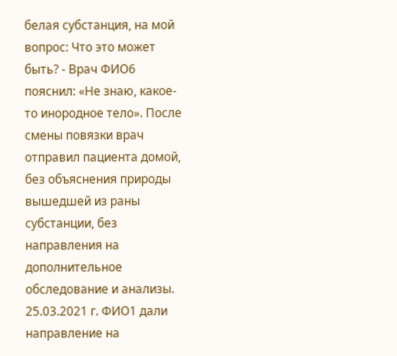белая субстанция, на мой вопрос: Что это может быть? - Врач ФИО6 пояснил: «Не знаю, какое-то инородное тело». После смены повязки врач отправил пациента домой, без объяснения природы вышедшей из раны субстанции, без направления на дополнительное обследование и анализы. 25.03.2021 г. ФИО1 дали направление на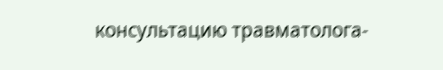консультацию травматолога-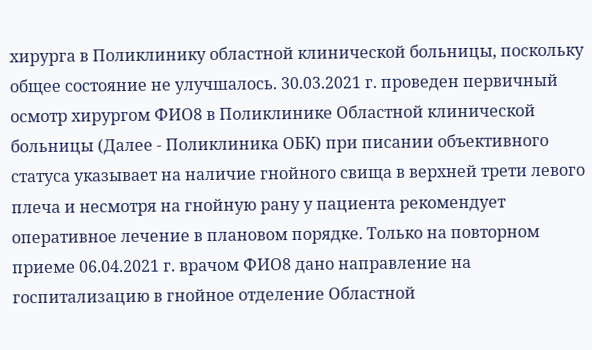хирурга в Поликлинику областной клинической больницы, поскольку общее состояние не улучшалось. 30.03.2021 г. проведен первичный осмотр хирургом ФИО8 в Поликлинике Областной клинической больницы (Далее - Поликлиника ОБК) при писании объективного статуса указывает на наличие гнойного свища в верхней трети левого плеча и несмотря на гнойную рану у пациента рекомендует оперативное лечение в плановом порядке. Только на повторном приеме 06.04.2021 г. врачом ФИО8 дано направление на госпитализацию в гнойное отделение Областной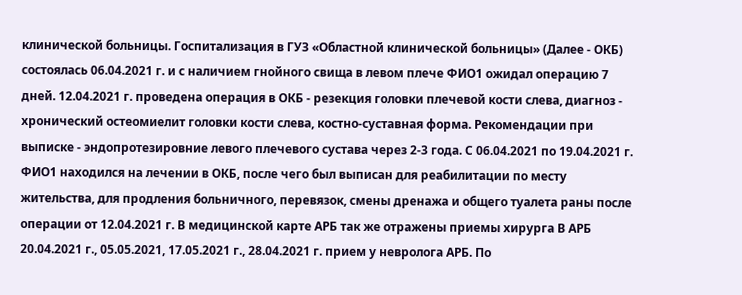клинической больницы. Госпитализация в ГУЗ «Областной клинической больницы» (Далее - ОКБ) состоялась 06.04.2021 г. и с наличием гнойного свища в левом плече ФИО1 ожидал операцию 7 дней. 12.04.2021 г. проведена операция в ОКБ - резекция головки плечевой кости слева, диагноз - хронический остеомиелит головки кости слева, костно-суставная форма. Рекомендации при выписке - эндопротезировние левого плечевого сустава через 2-3 года. С 06.04.2021 по 19.04.2021 г. ФИО1 находился на лечении в ОКБ, после чего был выписан для реабилитации по месту жительства, для продления больничного, перевязок, смены дренажа и общего туалета раны после операции от 12.04.2021 г. В медицинской карте АРБ так же отражены приемы хирурга В АРБ 20.04.2021 г., 05.05.2021, 17.05.2021 г., 28.04.2021 г. прием у невролога АРБ. По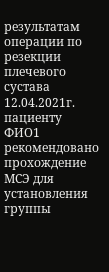результатам операции по резекции плечевого сустава 12.04.2021г. пациенту ФИО1 рекомендовано прохождение МСЭ для установления группы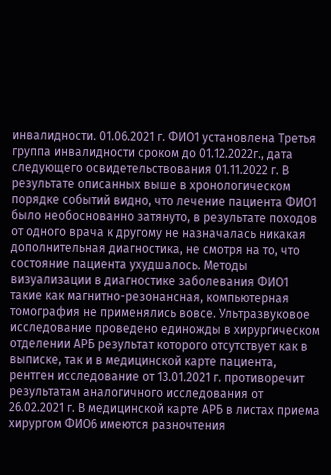инвалидности. 01.06.2021 г. ФИО1 установлена Третья группа инвалидности сроком до 01.12.2022г., дата следующего освидетельствования 01.11.2022 г. В результате описанных выше в хронологическом порядке событий видно, что лечение пациента ФИО1 было необоснованно затянуто, в результате походов от одного врача к другому не назначалась никакая дополнительная диагностика, не смотря на то, что состояние пациента ухудшалось. Методы визуализации в диагностике заболевания ФИО1 такие как магнитно-резонансная, компьютерная томография не применялись вовсе. Ультразвуковое исследование проведено единожды в хирургическом отделении АРБ результат которого отсутствует как в выписке, так и в медицинской карте пациента, рентген исследование от 13.01.2021 г. противоречит результатам аналогичного исследования от 26.02.2021 г. В медицинской карте АРБ в листах приема хирургом ФИО6 имеются разночтения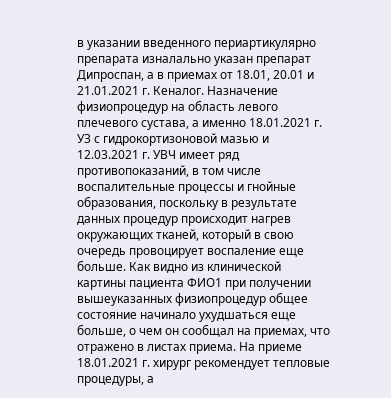в указании введенного периартикулярно препарата изналально указан препарат Дипроспан, а в приемах от 18.01, 20.01 и 21.01.2021 г. Кеналог. Назначение физиопроцедур на область левого плечевого сустава, а именно 18.01.2021 г. УЗ с гидрокортизоновой мазью и 12.03.2021 г. УВЧ имеет ряд противопоказаний, в том числе воспалительные процессы и гнойные образования, поскольку в результате данных процедур происходит нагрев окружающих тканей, который в свою очередь провоцирует воспаление еще больше. Как видно из клинической картины пациента ФИО1 при получении вышеуказанных физиопроцедур общее состояние начинало ухудшаться еще больше, о чем он сообщал на приемах, что отражено в листах приема. На приеме 18.01.2021 г. хирург рекомендует тепловые процедуры, а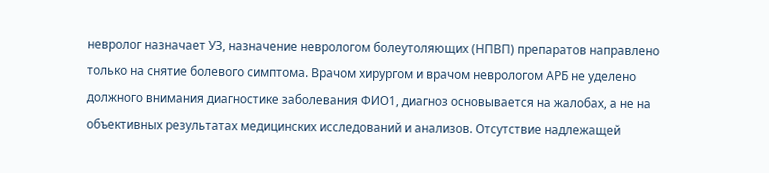невролог назначает УЗ, назначение неврологом болеутоляющих (НПВП) препаратов направлено только на снятие болевого симптома. Врачом хирургом и врачом неврологом АРБ не уделено должного внимания диагностике заболевания ФИО1, диагноз основывается на жалобах, а не на объективных результатах медицинских исследований и анализов. Отсутствие надлежащей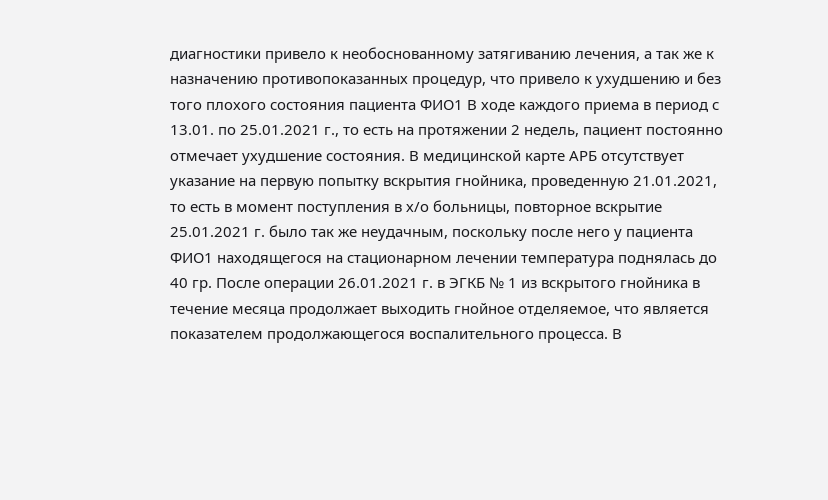диагностики привело к необоснованному затягиванию лечения, а так же к назначению противопоказанных процедур, что привело к ухудшению и без того плохого состояния пациента ФИО1 В ходе каждого приема в период с 13.01. по 25.01.2021 г., то есть на протяжении 2 недель, пациент постоянно отмечает ухудшение состояния. В медицинской карте АРБ отсутствует указание на первую попытку вскрытия гнойника, проведенную 21.01.2021, то есть в момент поступления в х/о больницы, повторное вскрытие 25.01.2021 г. было так же неудачным, поскольку после него у пациента ФИО1 находящегося на стационарном лечении температура поднялась до 40 гр. После операции 26.01.2021 г. в ЭГКБ № 1 из вскрытого гнойника в течение месяца продолжает выходить гнойное отделяемое, что является показателем продолжающегося воспалительного процесса. В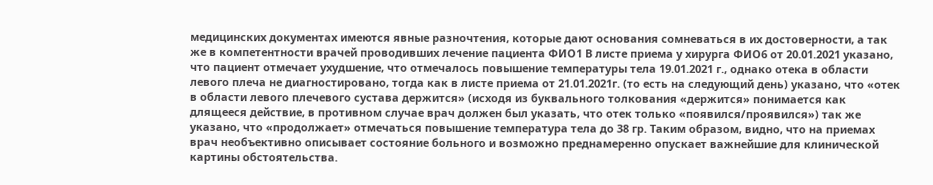медицинских документах имеются явные разночтения, которые дают основания сомневаться в их достоверности, а так же в компетентности врачей проводивших лечение пациента ФИО1 В листе приема у хирурга ФИО6 от 20.01.2021 указано, что пациент отмечает ухудшение, что отмечалось повышение температуры тела 19.01.2021 г., однако отека в области левого плеча не диагностировано, тогда как в листе приема от 21.01.2021г. (то есть на следующий день) указано, что «отек в области левого плечевого сустава держится» (исходя из буквального толкования «держится» понимается как длящееся действие, в противном случае врач должен был указать, что отек только «появился/проявился») так же указано, что «продолжает» отмечаться повышение температура тела до 38 гр. Таким образом, видно, что на приемах врач необъективно описывает состояние больного и возможно преднамеренно опускает важнейшие для клинической картины обстоятельства.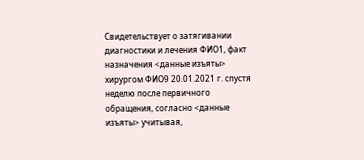Свидетельствует о затягивании диагностики и лечения ФИО1, факт назначения <данные изъяты> хирургом ФИО9 20.01.2021 г. спустя неделю после первичного обращения, согласно <данные изъяты> учитывая,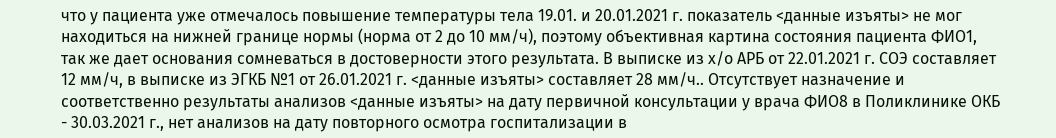что у пациента уже отмечалось повышение температуры тела 19.01. и 20.01.2021 г. показатель <данные изъяты> не мог находиться на нижней границе нормы (норма от 2 до 10 мм/ч), поэтому объективная картина состояния пациента ФИО1, так же дает основания сомневаться в достоверности этого результата. В выписке из х/о АРБ от 22.01.2021 г. СОЭ составляет 12 мм/ч, в выписке из ЭГКБ №1 от 26.01.2021 г. <данные изъяты> составляет 28 мм/ч.. Отсутствует назначение и соответственно результаты анализов <данные изъяты> на дату первичной консультации у врача ФИО8 в Поликлинике ОКБ - 30.03.2021 г., нет анализов на дату повторного осмотра госпитализации в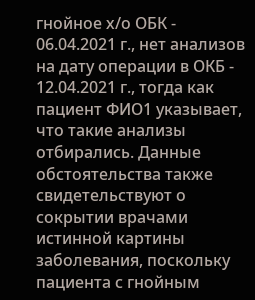гнойное х/о ОБК - 06.04.2021 г., нет анализов на дату операции в ОКБ - 12.04.2021 г., тогда как пациент ФИО1 указывает, что такие анализы отбирались. Данные обстоятельства также свидетельствуют о сокрытии врачами истинной картины заболевания, поскольку пациента с гнойным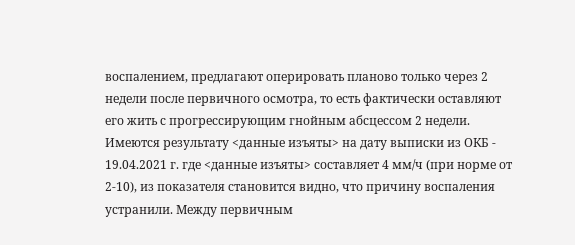воспалением, предлагают оперировать планово только через 2 недели после первичного осмотра, то есть фактически оставляют его жить с прогрессирующим гнойным абсцессом 2 недели. Имеются результату <данные изъяты> на дату выписки из ОКБ - 19.04.2021 г. где <данные изъяты> составляет 4 мм/ч (при норме от 2-10), из показателя становится видно, что причину воспаления устранили. Между первичным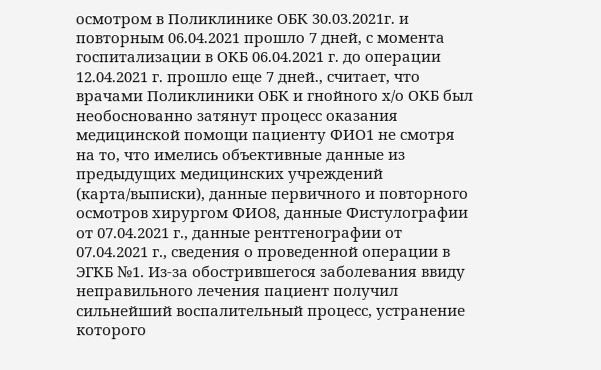осмотром в Поликлинике ОБК 30.03.2021г. и повторным 06.04.2021 прошло 7 дней, с момента госпитализации в ОКБ 06.04.2021 г. до операции 12.04.2021 г. прошло еще 7 дней., считает, что врачами Поликлиники ОБК и гнойного х/о ОКБ был необоснованно затянут процесс оказания медицинской помощи пациенту ФИО1 не смотря на то, что имелись объективные данные из предыдущих медицинских учреждений (карта/выписки), данные первичного и повторного осмотров хирургом ФИО8, данные Фистулографии от 07.04.2021 г., данные рентгенографии от 07.04.2021 г., сведения о проведенной операции в ЭГКБ №1. Из-за обострившегося заболевания ввиду неправильного лечения пациент получил сильнейший воспалительный процесс, устранение которого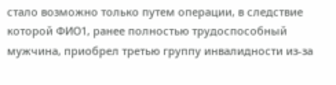стало возможно только путем операции, в следствие которой ФИО1, ранее полностью трудоспособный мужчина, приобрел третью группу инвалидности из-за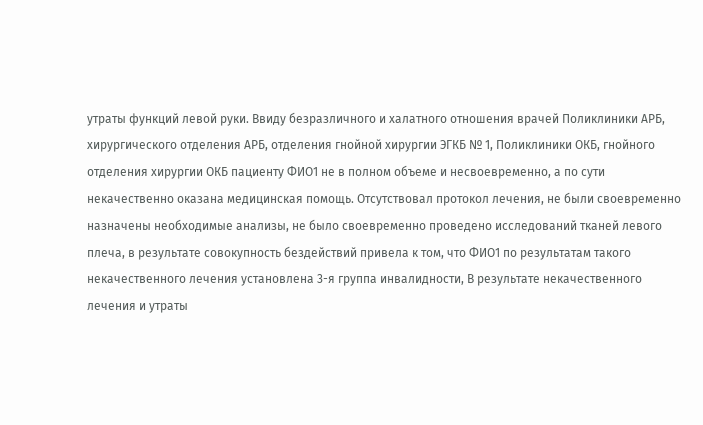утраты функций левой руки. Ввиду безразличного и халатного отношения врачей Поликлиники АРБ, хирургического отделения АРБ, отделения гнойной хирургии ЭГКБ № 1, Поликлиники ОКБ, гнойного отделения хирургии ОКБ пациенту ФИО1 не в полном объеме и несвоевременно, а по сути некачественно оказана медицинская помощь. Отсутствовал протокол лечения, не были своевременно назначены необходимые анализы, не было своевременно проведено исследований тканей левого плеча, в результате совокупность бездействий привела к том, что ФИО1 по результатам такого некачественного лечения установлена 3-я группа инвалидности, В результате некачественного лечения и утраты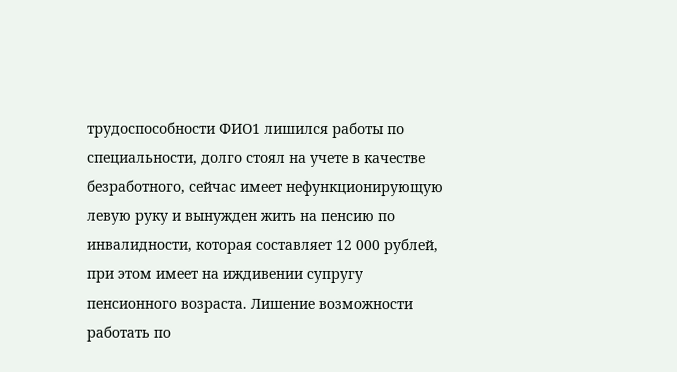трудоспособности ФИО1 лишился работы по специальности, долго стоял на учете в качестве безработного, сейчас имеет нефункционирующую левую руку и вынужден жить на пенсию по инвалидности, которая составляет 12 000 рублей, при этом имеет на иждивении супругу пенсионного возраста. Лишение возможности работать по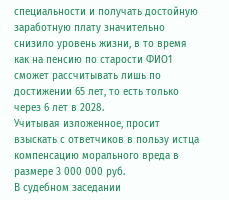специальности и получать достойную заработную плату значительно снизило уровень жизни, в то время как на пенсию по старости ФИО1 сможет рассчитывать лишь по достижении 65 лет, то есть только через 6 лет в 2028.
Учитывая изложенное, просит взыскать с ответчиков в пользу истца компенсацию морального вреда в размере 3 000 000 руб.
В судебном заседании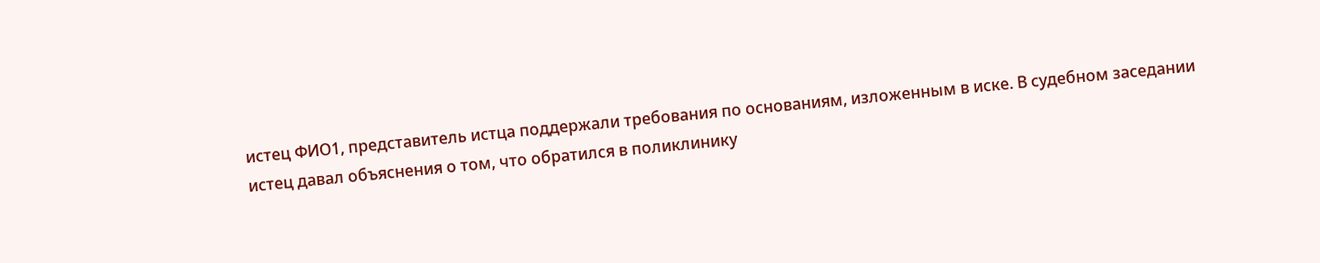истец ФИО1, представитель истца поддержали требования по основаниям, изложенным в иске. В судебном заседании истец давал объяснения о том, что обратился в поликлинику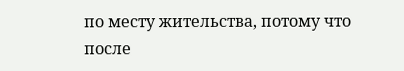по месту жительства, потому что после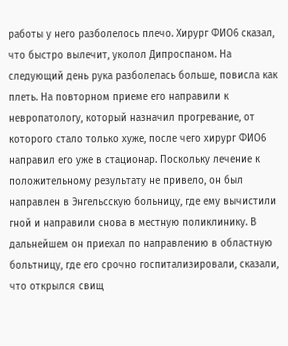работы у него разболелось плечо. Хирург ФИО6 сказал, что быстро вылечит, уколол Дипроспаном. На следующий день рука разболелась больше, повисла как плеть. На повторном приеме его направили к невропатологу, который назначил прогревание, от которого стало только хуже, после чего хирург ФИО6 направил его уже в стационар. Поскольку лечение к положительному результату не привело, он был направлен в Энгельсскую больницу, где ему вычистили гной и направили снова в местную поликлинику. В дальнейшем он приехал по направлению в областную больтницу, где его срочно госпитализировали, сказали, что открылся свищ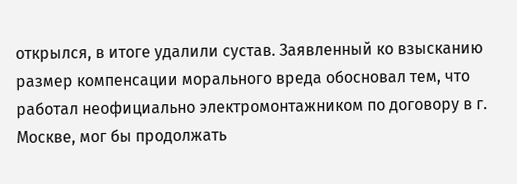открылся, в итоге удалили сустав. Заявленный ко взысканию размер компенсации морального вреда обосновал тем, что работал неофициально электромонтажником по договору в г. Москве, мог бы продолжать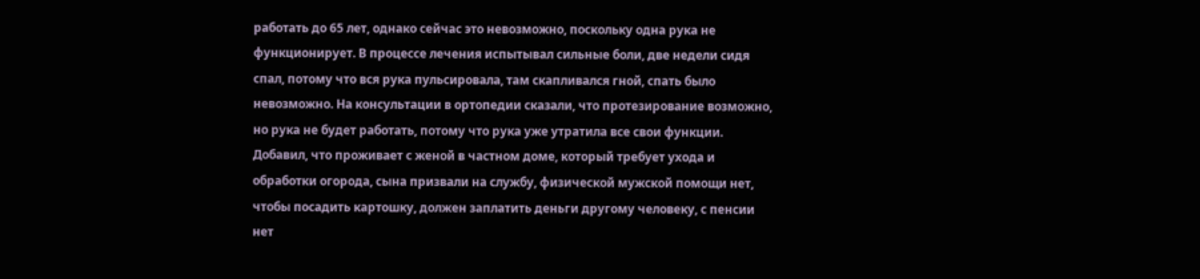работать до 65 лет, однако сейчас это невозможно, поскольку одна рука не функционирует. В процессе лечения испытывал сильные боли, две недели сидя спал, потому что вся рука пульсировала, там скапливался гной, спать было невозможно. На консультации в ортопедии сказали, что протезирование возможно, но рука не будет работать, потому что рука уже утратила все свои функции. Добавил, что проживает с женой в частном доме, который требует ухода и обработки огорода, сына призвали на службу, физической мужской помощи нет, чтобы посадить картошку, должен заплатить деньги другому человеку, с пенсии нет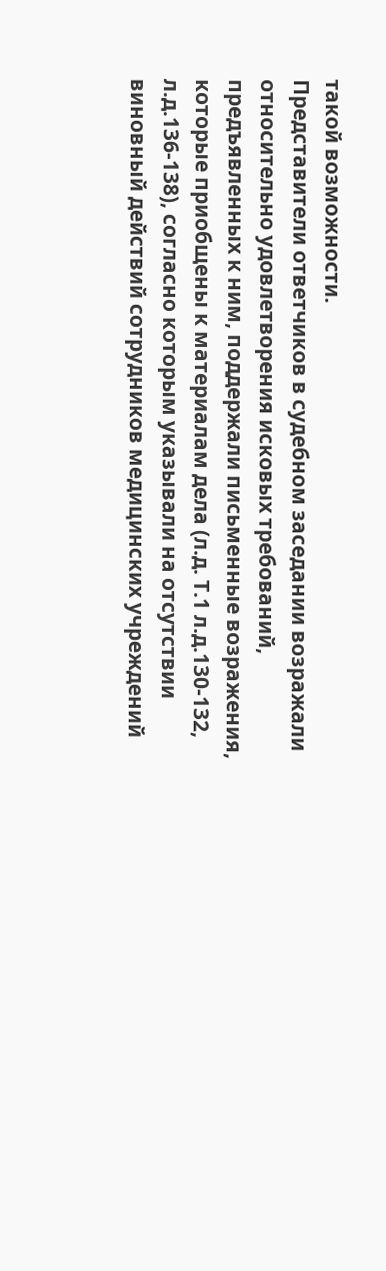такой возможности.
Представители ответчиков в судебном заседании возражали относительно удовлетворения исковых требований, предъявленных к ним, поддержали письменные возражения, которые приобщены к материалам дела (л.д. Т.1 л.д.130-132, л.д.136-138), согласно которым указывали на отсутствии виновный действий сотрудников медицинских учреждений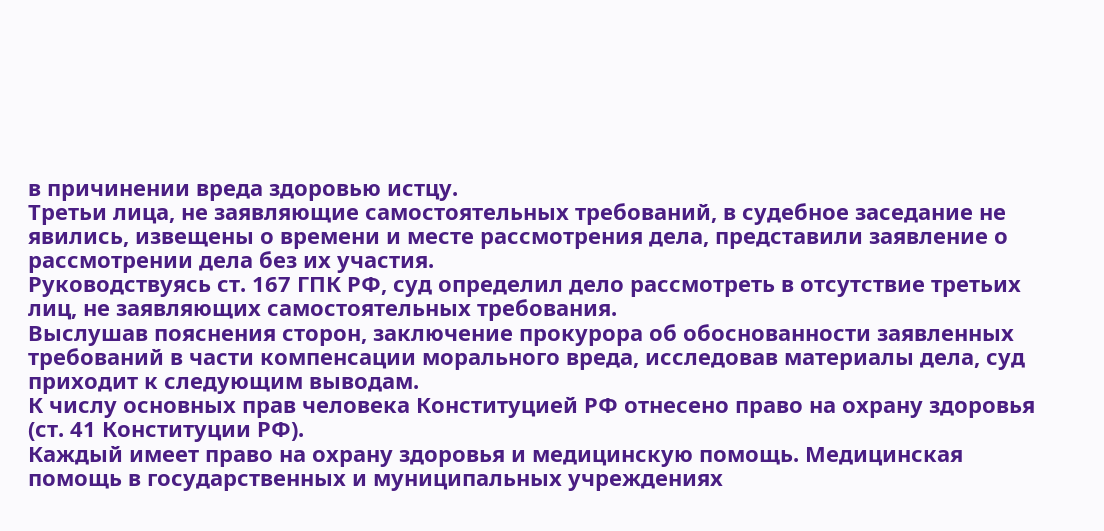в причинении вреда здоровью истцу.
Третьи лица, не заявляющие самостоятельных требований, в судебное заседание не явились, извещены о времени и месте рассмотрения дела, представили заявление о рассмотрении дела без их участия.
Руководствуясь ст. 167 ГПК РФ, суд определил дело рассмотреть в отсутствие третьих лиц, не заявляющих самостоятельных требования.
Выслушав пояснения сторон, заключение прокурора об обоснованности заявленных требований в части компенсации морального вреда, исследовав материалы дела, суд приходит к следующим выводам.
К числу основных прав человека Конституцией РФ отнесено право на охрану здоровья (ст. 41 Конституции РФ).
Каждый имеет право на охрану здоровья и медицинскую помощь. Медицинская помощь в государственных и муниципальных учреждениях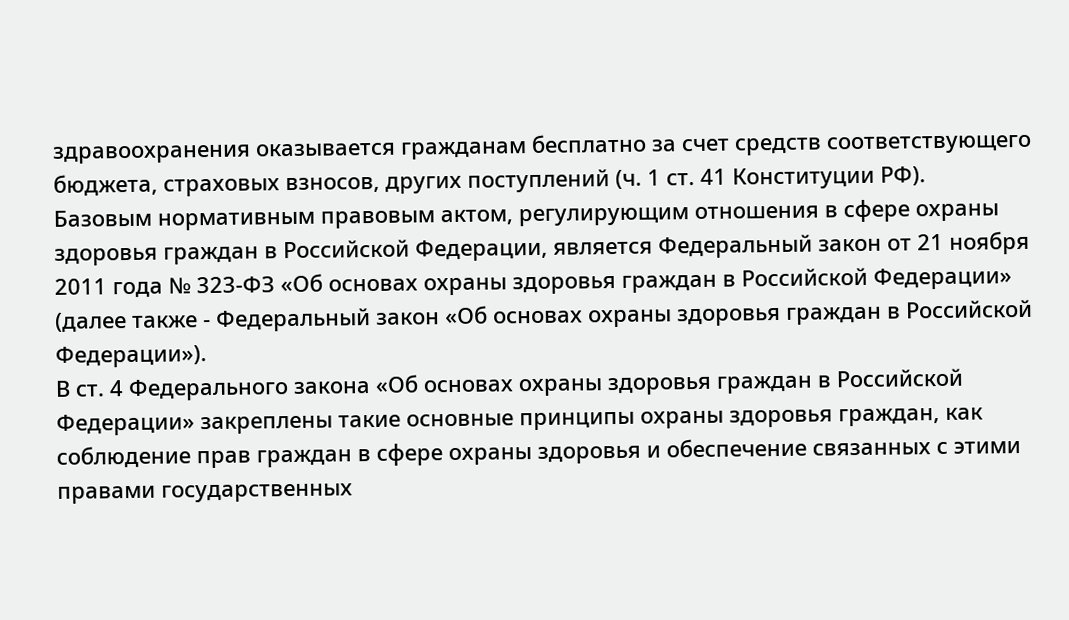здравоохранения оказывается гражданам бесплатно за счет средств соответствующего бюджета, страховых взносов, других поступлений (ч. 1 ст. 41 Конституции РФ).
Базовым нормативным правовым актом, регулирующим отношения в сфере охраны здоровья граждан в Российской Федерации, является Федеральный закон от 21 ноября 2011 года № 323-ФЗ «Об основах охраны здоровья граждан в Российской Федерации» (далее также - Федеральный закон «Об основах охраны здоровья граждан в Российской Федерации»).
В ст. 4 Федерального закона «Об основах охраны здоровья граждан в Российской Федерации» закреплены такие основные принципы охраны здоровья граждан, как соблюдение прав граждан в сфере охраны здоровья и обеспечение связанных с этими правами государственных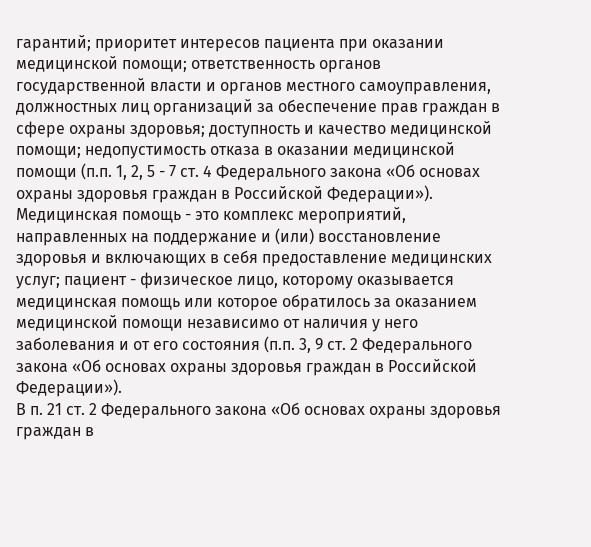гарантий; приоритет интересов пациента при оказании медицинской помощи; ответственность органов государственной власти и органов местного самоуправления, должностных лиц организаций за обеспечение прав граждан в сфере охраны здоровья; доступность и качество медицинской помощи; недопустимость отказа в оказании медицинской помощи (п.п. 1, 2, 5 - 7 ст. 4 Федерального закона «Об основах охраны здоровья граждан в Российской Федерации»).
Медицинская помощь - это комплекс мероприятий, направленных на поддержание и (или) восстановление здоровья и включающих в себя предоставление медицинских услуг; пациент - физическое лицо, которому оказывается медицинская помощь или которое обратилось за оказанием медицинской помощи независимо от наличия у него заболевания и от его состояния (п.п. 3, 9 ст. 2 Федерального закона «Об основах охраны здоровья граждан в Российской Федерации»).
В п. 21 ст. 2 Федерального закона «Об основах охраны здоровья граждан в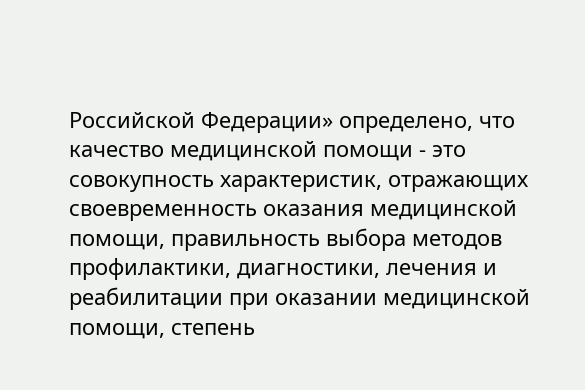Российской Федерации» определено, что качество медицинской помощи - это совокупность характеристик, отражающих своевременность оказания медицинской помощи, правильность выбора методов профилактики, диагностики, лечения и реабилитации при оказании медицинской помощи, степень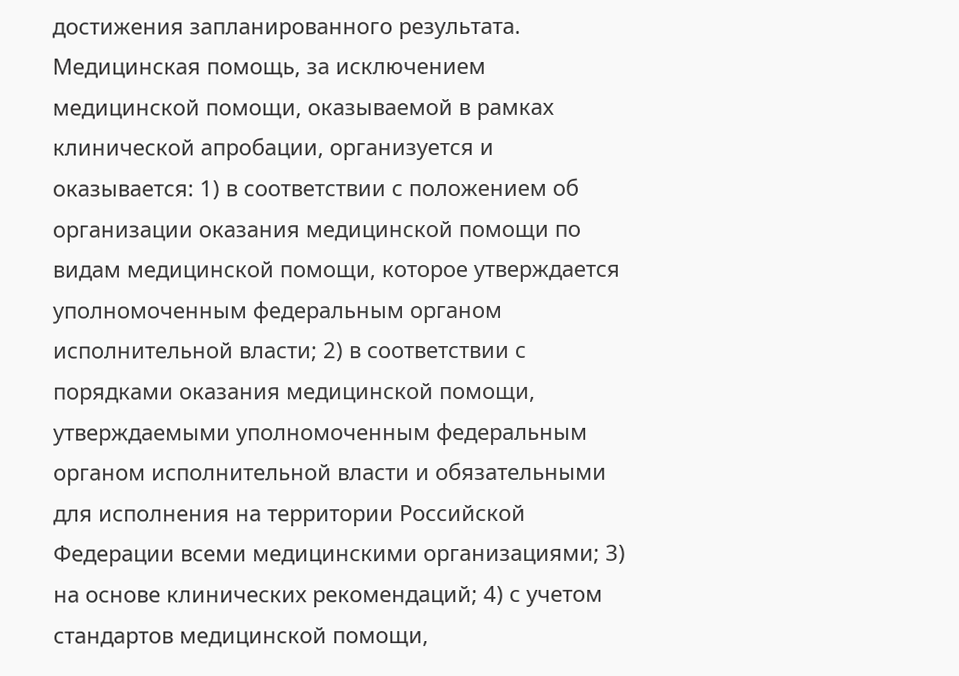достижения запланированного результата.
Медицинская помощь, за исключением медицинской помощи, оказываемой в рамках клинической апробации, организуется и оказывается: 1) в соответствии с положением об организации оказания медицинской помощи по видам медицинской помощи, которое утверждается уполномоченным федеральным органом исполнительной власти; 2) в соответствии с порядками оказания медицинской помощи, утверждаемыми уполномоченным федеральным органом исполнительной власти и обязательными для исполнения на территории Российской Федерации всеми медицинскими организациями; 3) на основе клинических рекомендаций; 4) с учетом стандартов медицинской помощи,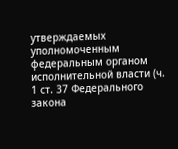утверждаемых уполномоченным федеральным органом исполнительной власти (ч. 1 ст. 37 Федерального закона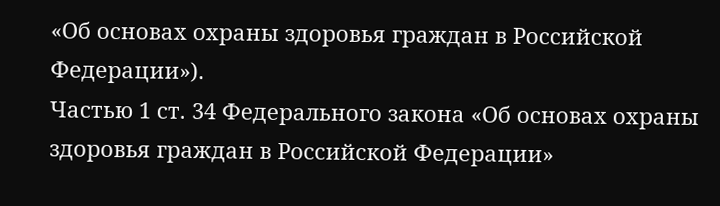«Об основах охраны здоровья граждан в Российской Федерации»).
Частью 1 ст. 34 Федерального закона «Об основах охраны здоровья граждан в Российской Федерации»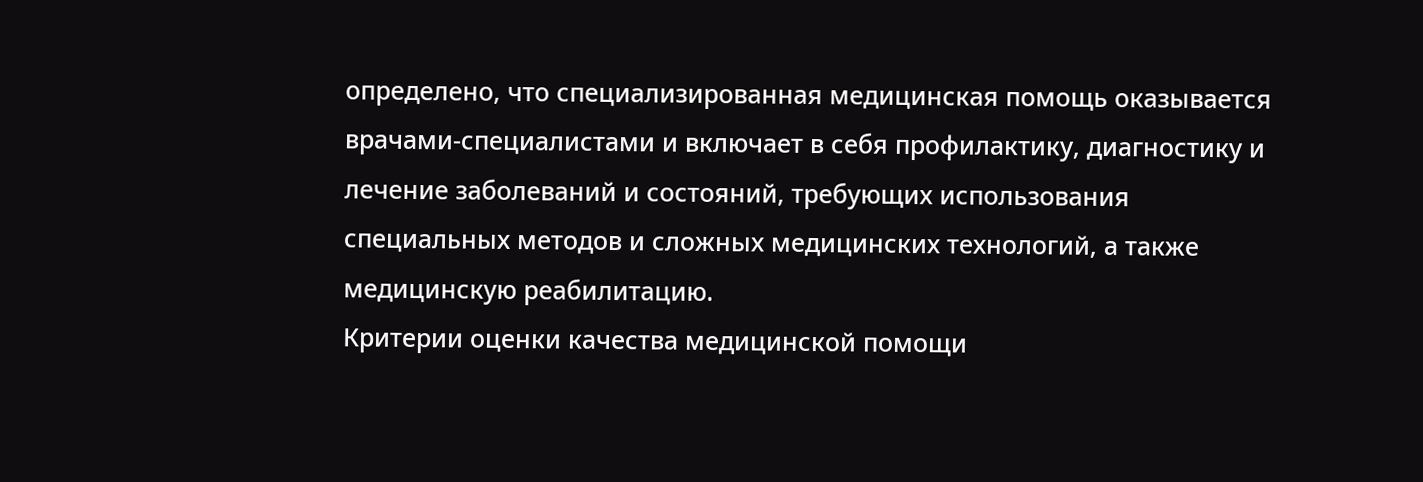определено, что специализированная медицинская помощь оказывается врачами-специалистами и включает в себя профилактику, диагностику и лечение заболеваний и состояний, требующих использования специальных методов и сложных медицинских технологий, а также медицинскую реабилитацию.
Критерии оценки качества медицинской помощи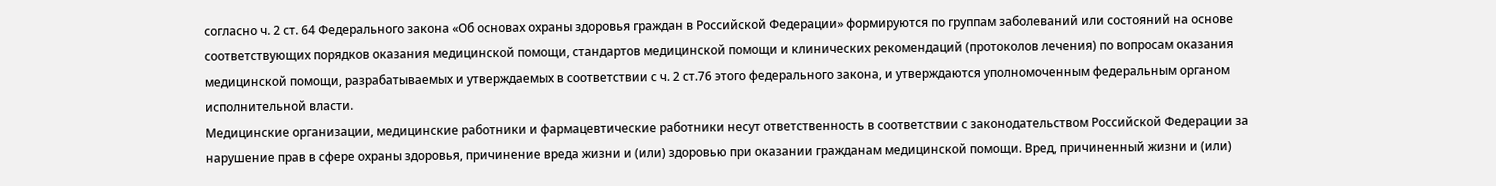согласно ч. 2 ст. 64 Федерального закона «Об основах охраны здоровья граждан в Российской Федерации» формируются по группам заболеваний или состояний на основе соответствующих порядков оказания медицинской помощи, стандартов медицинской помощи и клинических рекомендаций (протоколов лечения) по вопросам оказания медицинской помощи, разрабатываемых и утверждаемых в соответствии с ч. 2 ст.76 этого федерального закона, и утверждаются уполномоченным федеральным органом исполнительной власти.
Медицинские организации, медицинские работники и фармацевтические работники несут ответственность в соответствии с законодательством Российской Федерации за нарушение прав в сфере охраны здоровья, причинение вреда жизни и (или) здоровью при оказании гражданам медицинской помощи. Вред, причиненный жизни и (или)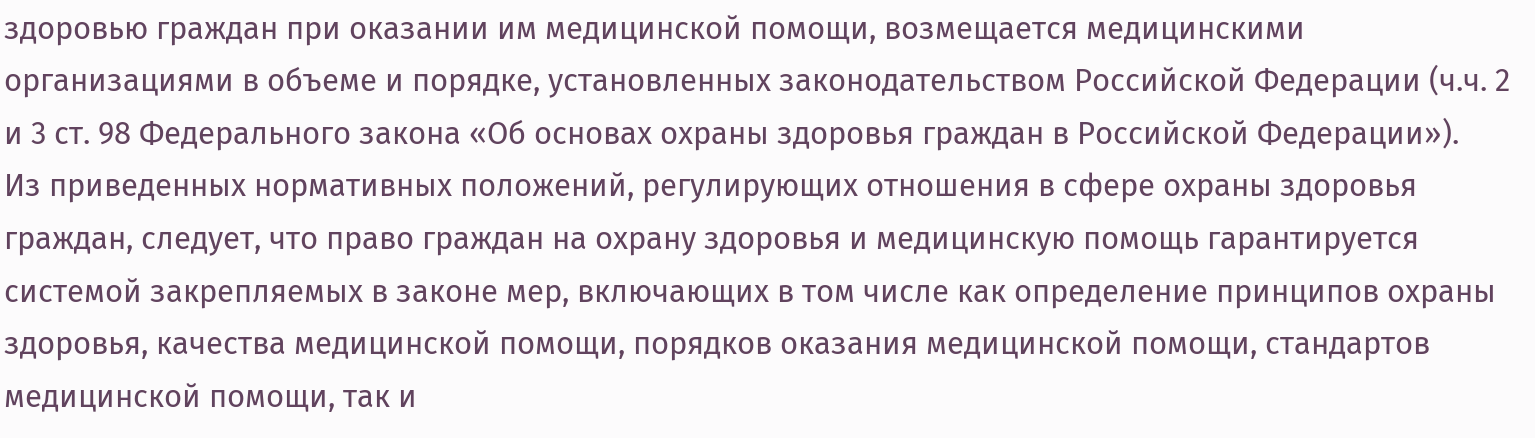здоровью граждан при оказании им медицинской помощи, возмещается медицинскими организациями в объеме и порядке, установленных законодательством Российской Федерации (ч.ч. 2 и 3 ст. 98 Федерального закона «Об основах охраны здоровья граждан в Российской Федерации»).
Из приведенных нормативных положений, регулирующих отношения в сфере охраны здоровья граждан, следует, что право граждан на охрану здоровья и медицинскую помощь гарантируется системой закрепляемых в законе мер, включающих в том числе как определение принципов охраны здоровья, качества медицинской помощи, порядков оказания медицинской помощи, стандартов медицинской помощи, так и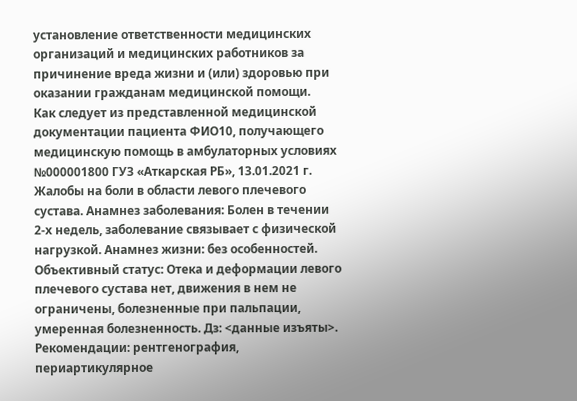установление ответственности медицинских организаций и медицинских работников за причинение вреда жизни и (или) здоровью при оказании гражданам медицинской помощи.
Как следует из представленной медицинской документации пациента ФИО10, получающего медицинскую помощь в амбулаторных условиях №000001800 ГУЗ «Аткарская РБ», 13.01.2021 г. Жалобы на боли в области левого плечевого сустава. Анамнез заболевания: Болен в течении 2-х недель, заболевание связывает с физической нагрузкой. Анамнез жизни: без особенностей. Объективный статус: Отека и деформации левого плечевого сустава нет, движения в нем не ограничены, болезненные при пальпации, умеренная болезненность. Дз: <данные изъяты>. Рекомендации: рентгенография, периартикулярное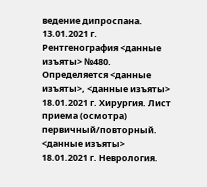ведение дипроспана.
13.01.2021 г. Рентгенография <данные изъяты> №480. Определяется <данные изъяты>, <данные изъяты>
18.01.2021 г. Хирургия. Лист приема (осмотра) первичный/повторный. <данные изъяты>
18.01.2021 г. Неврология.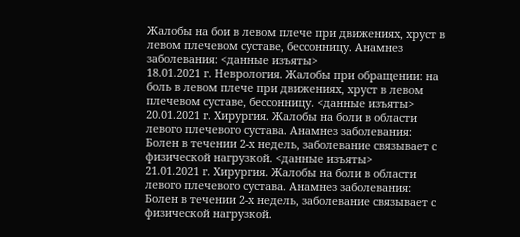Жалобы на бои в левом плече при движениях, хруст в левом плечевом суставе, бессонницу. Анамнез заболевания: <данные изъяты>
18.01.2021 г. Неврология. Жалобы при обращении: на боль в левом плече при движениях, хруст в левом плечевом суставе, бессонницу. <данные изъяты>
20.01.2021 г. Хирургия. Жалобы на боли в области левого плечевого сустава. Анамнез заболевания: Болен в течении 2-х недель, заболевание связывает с физической нагрузкой. <данные изъяты>
21.01.2021 г. Хирургия. Жалобы на боли в области левого плечевого сустава. Анамнез заболевания: Болен в течении 2-х недель, заболевание связывает с физической нагрузкой.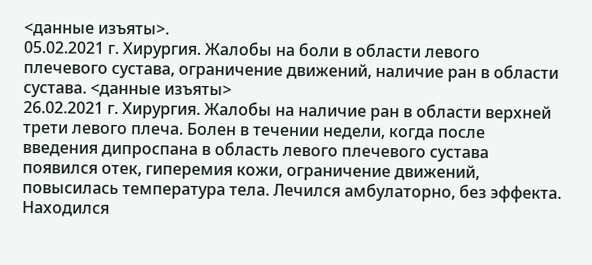<данные изъяты>.
05.02.2021 г. Хирургия. Жалобы на боли в области левого плечевого сустава, ограничение движений, наличие ран в области сустава. <данные изъяты>
26.02.2021 г. Хирургия. Жалобы на наличие ран в области верхней трети левого плеча. Болен в течении недели, когда после введения дипроспана в область левого плечевого сустава появился отек, гиперемия кожи, ограничение движений, повысилась температура тела. Лечился амбулаторно, без эффекта. Находился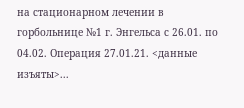на стационарном лечении в горбольнице №1 г. Энгельса с 26.01. по 04.02. Операция 27.01.21. <данные изъяты>...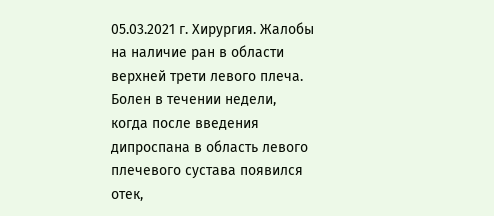05.03.2021 г. Хирургия. Жалобы на наличие ран в области верхней трети левого плеча. Болен в течении недели, когда после введения дипроспана в область левого плечевого сустава появился отек,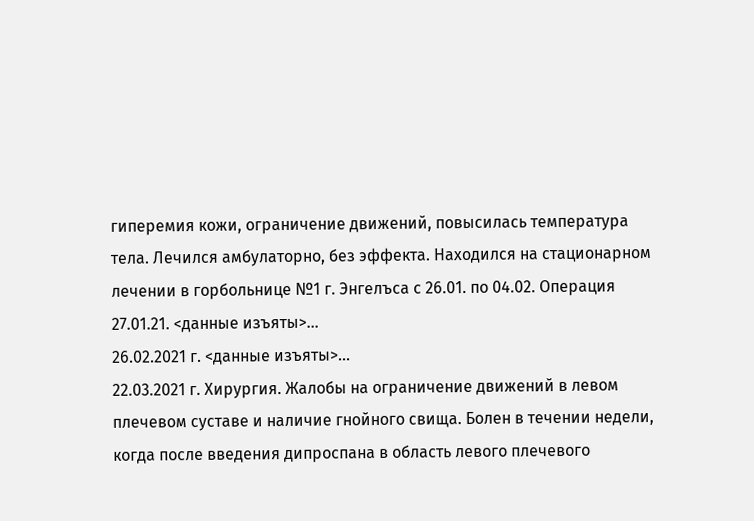гиперемия кожи, ограничение движений, повысилась температура тела. Лечился амбулаторно, без эффекта. Находился на стационарном лечении в горбольнице №1 г. Энгелъса с 26.01. по 04.02. Операция 27.01.21. <данные изъяты>...
26.02.2021 г. <данные изъяты>...
22.03.2021 г. Хирургия. Жалобы на ограничение движений в левом плечевом суставе и наличие гнойного свища. Болен в течении недели, когда после введения дипроспана в область левого плечевого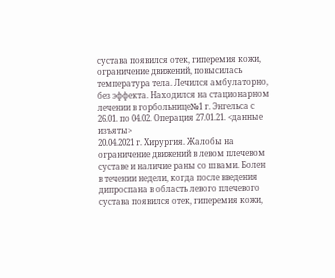сустава появился отек, гиперемия кожи, ограничение движений, повысилась температура тела. Лечился амбулаторно, без эффекта. Находился на стационарном лечении в горбольнице№1 г. Энгельса с 26.01. по 04.02. Операция 27.01.21. <данные изъяты>
20.04.2021 г. Хирургия. Жалобы на ограничение движений в левом плечевом суставе и наличие раны со швами. Болен в течении недели, когда после введения дипроспана в область левого плечевого сустава появился отек, гиперемия кожи,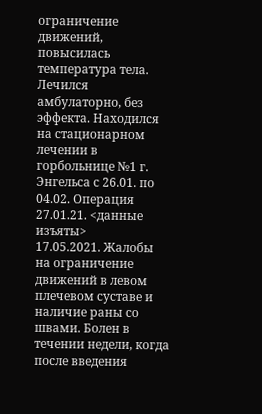ограничение движений, повысилась температура тела. Лечился амбулаторно, без эффекта. Находился на стационарном лечении в горбольнице №1 г. Энгельса с 26.01. по 04.02. Операция 27.01.21. <данные изъяты>
17.05.2021. Жалобы на ограничение движений в левом плечевом суставе и наличие раны со швами. Болен в течении недели, когда после введения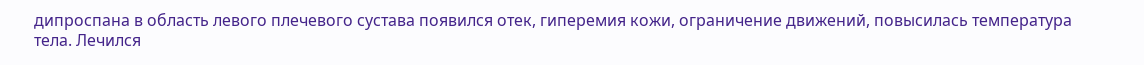дипроспана в область левого плечевого сустава появился отек, гиперемия кожи, ограничение движений, повысилась температура тела. Лечился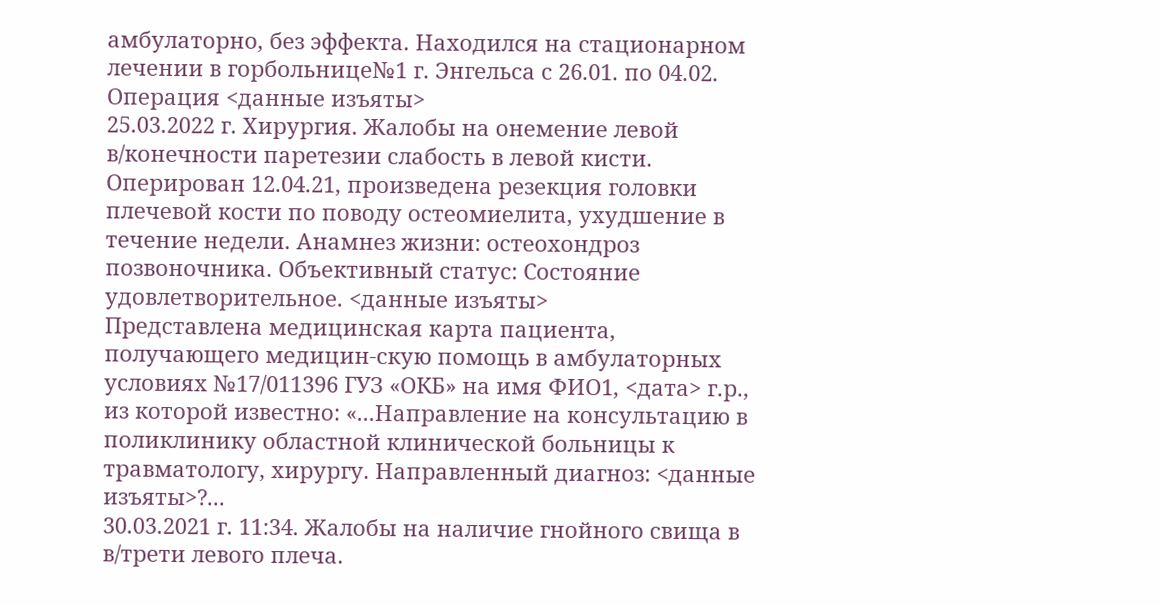амбулаторно, без эффекта. Находился на стационарном лечении в горбольнице№1 г. Энгельса с 26.01. по 04.02. Операция <данные изъяты>
25.03.2022 г. Хирургия. Жалобы на онемение левой в/конечности паретезии слабость в левой кисти. Оперирован 12.04.21, произведена резекция головки плечевой кости по поводу остеомиелита, ухудшение в течение недели. Анамнез жизни: остеохондроз позвоночника. Объективный статус: Состояние удовлетворительное. <данные изъяты>
Представлена медицинская карта пациента, получающего медицин-скую помощь в амбулаторных условиях №17/011396 ГУЗ «ОКБ» на имя ФИО1, <дата> г.р., из которой известно: «...Направление на консультацию в поликлинику областной клинической больницы к травматологу, хирургу. Направленный диагноз: <данные изъяты>?...
30.03.2021 г. 11:34. Жалобы на наличие гнойного свища в в/трети левого плеча.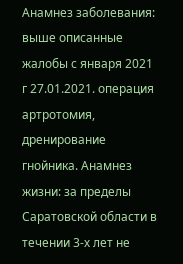Анамнез заболевания: выше описанные жалобы с января 2021 г 27.01.2021. операция артротомия, дренирование гнойника. Анамнез жизни: за пределы Саратовской области в течении 3-х лет не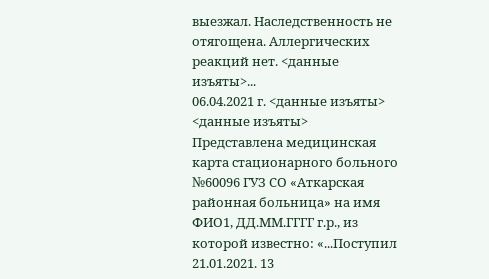выезжал. Наследственность не отягощена. Аллергических реакций нет. <данные изъяты>...
06.04.2021 г. <данные изъяты>
<данные изъяты>
Представлена медицинская карта стационарного больного №60096 ГУЗ СО «Аткарская районная больница» на имя ФИО1, ДД.ММ.ГГГГ г.р., из которой известно: «...Поступил 21.01.2021. 13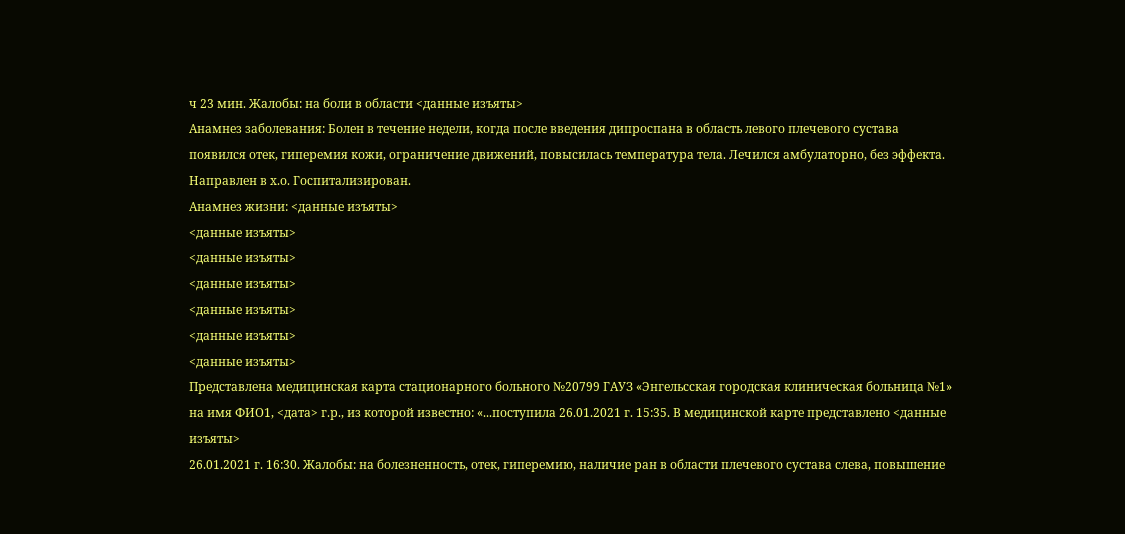ч 23 мин. Жалобы: на боли в области <данные изъяты>
Анамнез заболевания: Болен в течение недели, когда после введения дипроспана в область левого плечевого сустава появился отек, гиперемия кожи, ограничение движений, повысилась температура тела. Лечился амбулаторно, без эффекта. Направлен в х.о. Госпитализирован.
Анамнез жизни: <данные изъяты>
<данные изъяты>
<данные изъяты>
<данные изъяты>
<данные изъяты>
<данные изъяты>
<данные изъяты>
Представлена медицинская карта стационарного больного №20799 ГАУЗ «Энгельсская городская клиническая больница №1» на имя ФИО1, <дата> г.р., из которой известно: «...поступила 26.01.2021 г. 15:35. В медицинской карте представлено <данные изъяты>
26.01.2021 г. 16:30. Жалобы: на болезненность, отек, гиперемию, наличие ран в области плечевого сустава слева, повышение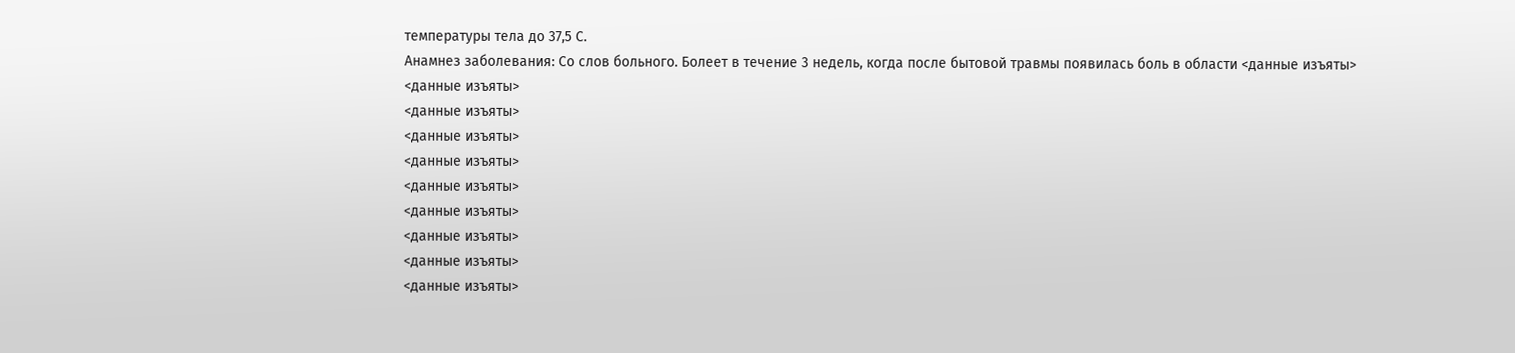температуры тела до 37,5 С.
Анамнез заболевания: Со слов больного. Болеет в течение 3 недель, когда после бытовой травмы появилась боль в области <данные изъяты>
<данные изъяты>
<данные изъяты>
<данные изъяты>
<данные изъяты>
<данные изъяты>
<данные изъяты>
<данные изъяты>
<данные изъяты>
<данные изъяты>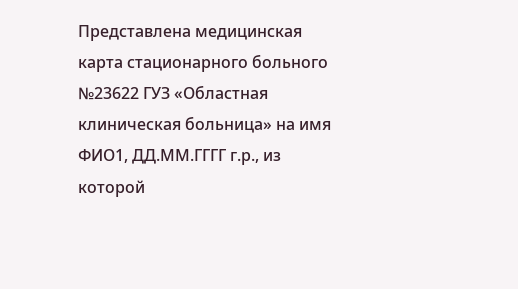Представлена медицинская карта стационарного больного №23622 ГУЗ «Областная клиническая больница» на имя ФИО1, ДД.ММ.ГГГГ г.р., из которой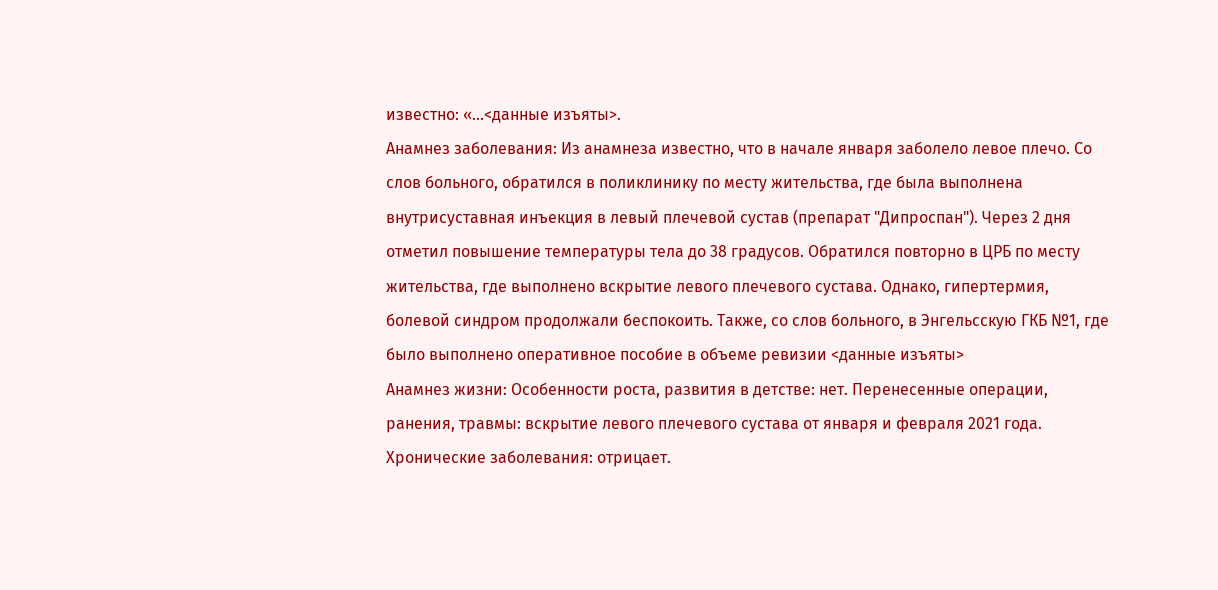известно: «...<данные изъяты>.
Анамнез заболевания: Из анамнеза известно, что в начале января заболело левое плечо. Со слов больного, обратился в поликлинику по месту жительства, где была выполнена внутрисуставная инъекция в левый плечевой сустав (препарат "Дипроспан"). Через 2 дня отметил повышение температуры тела до 38 градусов. Обратился повторно в ЦРБ по месту жительства, где выполнено вскрытие левого плечевого сустава. Однако, гипертермия, болевой синдром продолжали беспокоить. Также, со слов больного, в Энгельсскую ГКБ №1, где было выполнено оперативное пособие в объеме ревизии <данные изъяты>
Анамнез жизни: Особенности роста, развития в детстве: нет. Перенесенные операции, ранения, травмы: вскрытие левого плечевого сустава от января и февраля 2021 года. Хронические заболевания: отрицает.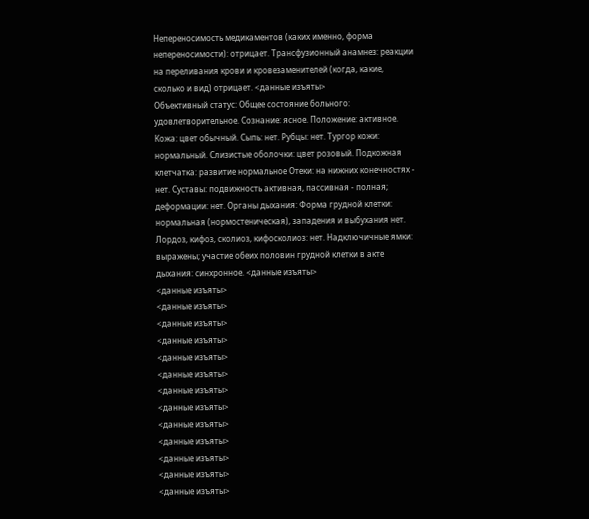Непереносимость медикаментов (каких именно, форма непереносимости): отрицает. Трансфузионный анамнез: реакции на переливания крови и кровезаменителей (когда, какие, сколько и вид) отрицает. <данные изъяты>
Объективный статус: Общее состояние больного: удовлетворительное. Сознание: ясное. Положение: активное. Кожа: цвет обычный. Сыпь: нет. Рубцы: нет. Тургор кожи: нормальный. Слизистые оболочки: цвет розовый. Подкожная клетчатка: развитие нормальное Отеки: на нижних конечностях - нет. Суставы: подвижность активная, пассивная - полная; деформации: нет. Органы дыхания: Форма грудной клетки: нормальная (нормостеническая), западения и выбухания нет. Лордоз, кифоз, сколиоз, кифосколиоз: нет. Надключичные ямки: выражены; участие обеих половин грудной клетки в акте дыхания: синхронное. <данные изъяты>
<данные изъяты>
<данные изъяты>
<данные изъяты>
<данные изъяты>
<данные изъяты>
<данные изъяты>
<данные изъяты>
<данные изъяты>
<данные изъяты>
<данные изъяты>
<данные изъяты>
<данные изъяты>
<данные изъяты>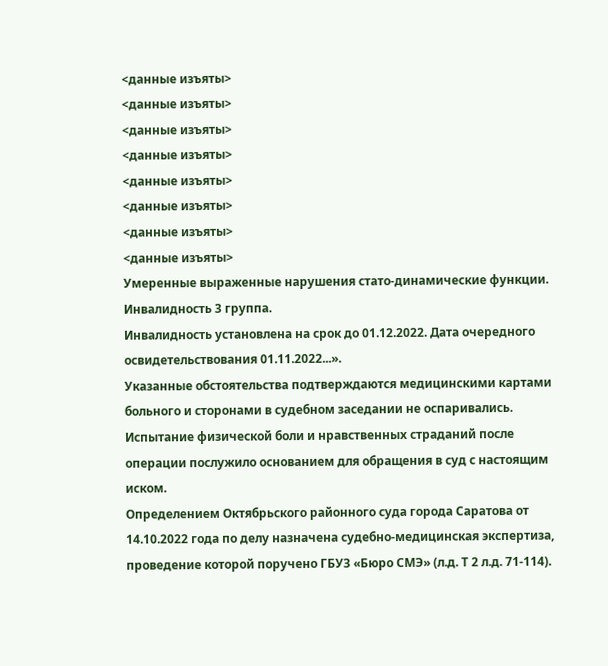<данные изъяты>
<данные изъяты>
<данные изъяты>
<данные изъяты>
<данные изъяты>
<данные изъяты>
<данные изъяты>
<данные изъяты>
Умеренные выраженные нарушения стато-динамические функции.
Инвалидность 3 группа.
Инвалидность установлена на срок до 01.12.2022. Дата очередного освидетельствования 01.11.2022...».
Указанные обстоятельства подтверждаются медицинскими картами больного и сторонами в судебном заседании не оспаривались.
Испытание физической боли и нравственных страданий после операции послужило основанием для обращения в суд с настоящим иском.
Определением Октябрьского районного суда города Саратова от 14.10.2022 года по делу назначена судебно-медицинская экспертиза, проведение которой поручено ГБУЗ «Бюро СМЭ» (л.д. Т 2 л.д. 71-114).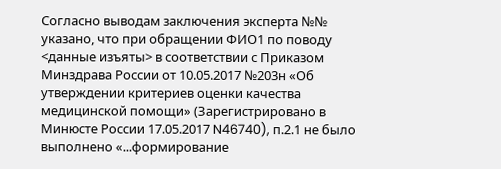Согласно выводам заключения эксперта №№ указано, что при обращении ФИО1 по поводу <данные изъяты> в соответствии с Приказом Минздрава России от 10.05.2017 №203н «Об утверждении критериев оценки качества медицинской помощи» (Зарегистрировано в Минюсте России 17.05.2017 N46740), п.2.1 не было выполнено «...формирование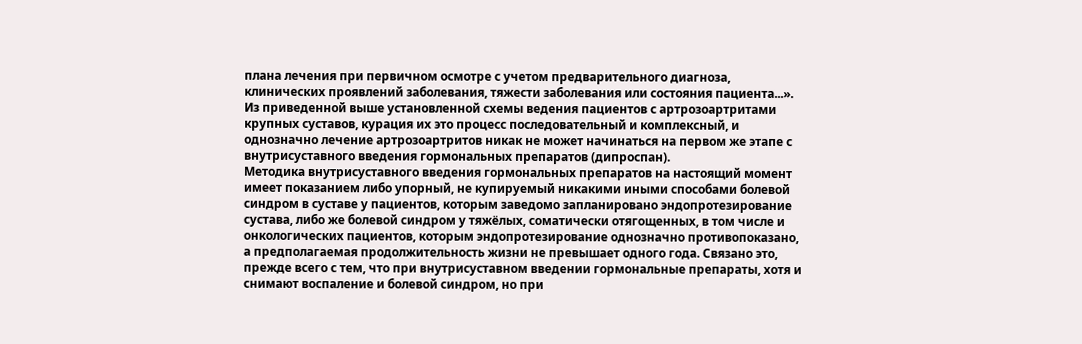плана лечения при первичном осмотре с учетом предварительного диагноза, клинических проявлений заболевания, тяжести заболевания или состояния пациента...». Из приведенной выше установленной схемы ведения пациентов с артрозоартритами крупных суставов, курация их это процесс последовательный и комплексный, и однозначно лечение артрозоартритов никак не может начинаться на первом же этапе с внутрисуставного введения гормональных препаратов (дипроспан).
Методика внутрисуставного введения гормональных препаратов на настоящий момент имеет показанием либо упорный, не купируемый никакими иными способами болевой синдром в суставе у пациентов, которым заведомо запланировано эндопротезирование сустава, либо же болевой синдром у тяжёлых, соматически отягощенных, в том числе и онкологических пациентов, которым эндопротезирование однозначно противопоказано, а предполагаемая продолжительность жизни не превышает одного года. Связано это, прежде всего с тем, что при внутрисуставном введении гормональные препараты, хотя и снимают воспаление и болевой синдром, но при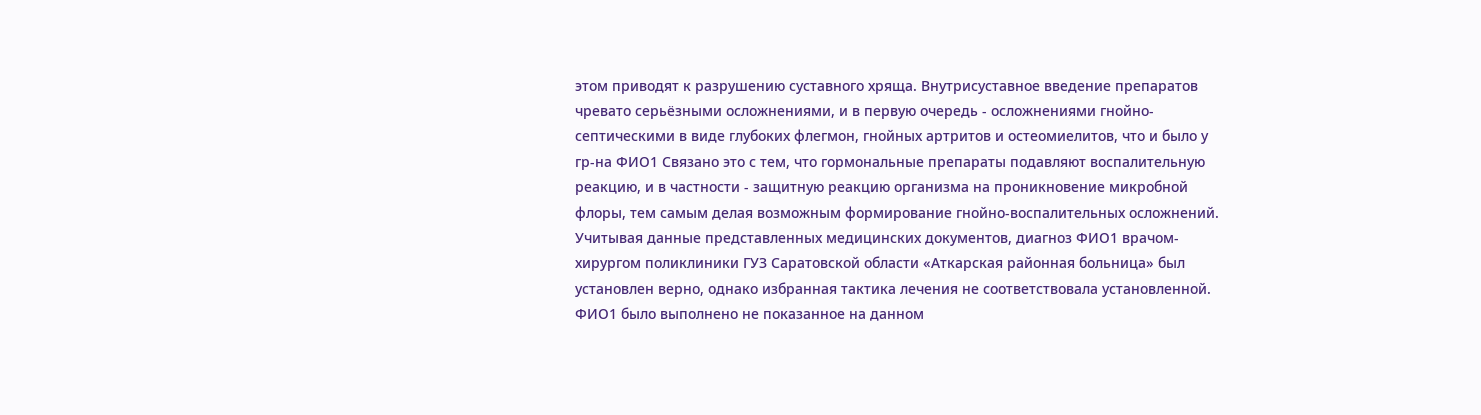этом приводят к разрушению суставного хряща. Внутрисуставное введение препаратов чревато серьёзными осложнениями, и в первую очередь - осложнениями гнойно- септическими в виде глубоких флегмон, гнойных артритов и остеомиелитов, что и было у гр-на ФИО1 Связано это с тем, что гормональные препараты подавляют воспалительную реакцию, и в частности - защитную реакцию организма на проникновение микробной флоры, тем самым делая возможным формирование гнойно-воспалительных осложнений.
Учитывая данные представленных медицинских документов, диагноз ФИО1 врачом-хирургом поликлиники ГУЗ Саратовской области «Аткарская районная больница» был установлен верно, однако избранная тактика лечения не соответствовала установленной. ФИО1 было выполнено не показанное на данном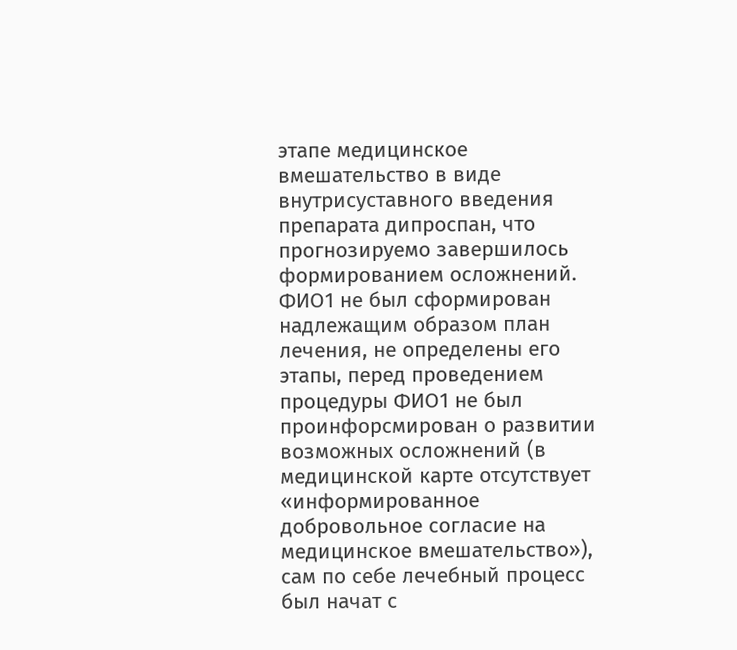этапе медицинское вмешательство в виде внутрисуставного введения препарата дипроспан, что прогнозируемо завершилось формированием осложнений. ФИО1 не был сформирован надлежащим образом план лечения, не определены его этапы, перед проведением процедуры ФИО1 не был проинфорсмирован о развитии возможных осложнений (в медицинской карте отсутствует «информированное добровольное согласие на медицинское вмешательство»), сам по себе лечебный процесс был начат с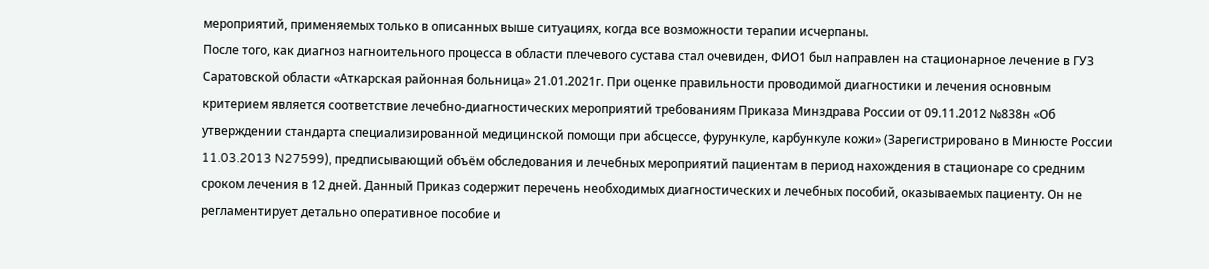мероприятий, применяемых только в описанных выше ситуациях, когда все возможности терапии исчерпаны.
После того, как диагноз нагноительного процесса в области плечевого сустава стал очевиден, ФИО1 был направлен на стационарное лечение в ГУЗ Саратовской области «Аткарская районная больница» 21.01.2021г. При оценке правильности проводимой диагностики и лечения основным критерием является соответствие лечебно-диагностических мероприятий требованиям Приказа Минздрава России от 09.11.2012 №838н «Об утверждении стандарта специализированной медицинской помощи при абсцессе, фурункуле, карбункуле кожи» (Зарегистрировано в Минюсте России 11.03.2013 N27599), предписывающий объём обследования и лечебных мероприятий пациентам в период нахождения в стационаре со средним сроком лечения в 12 дней. Данный Приказ содержит перечень необходимых диагностических и лечебных пособий, оказываемых пациенту. Он не регламентирует детально оперативное пособие и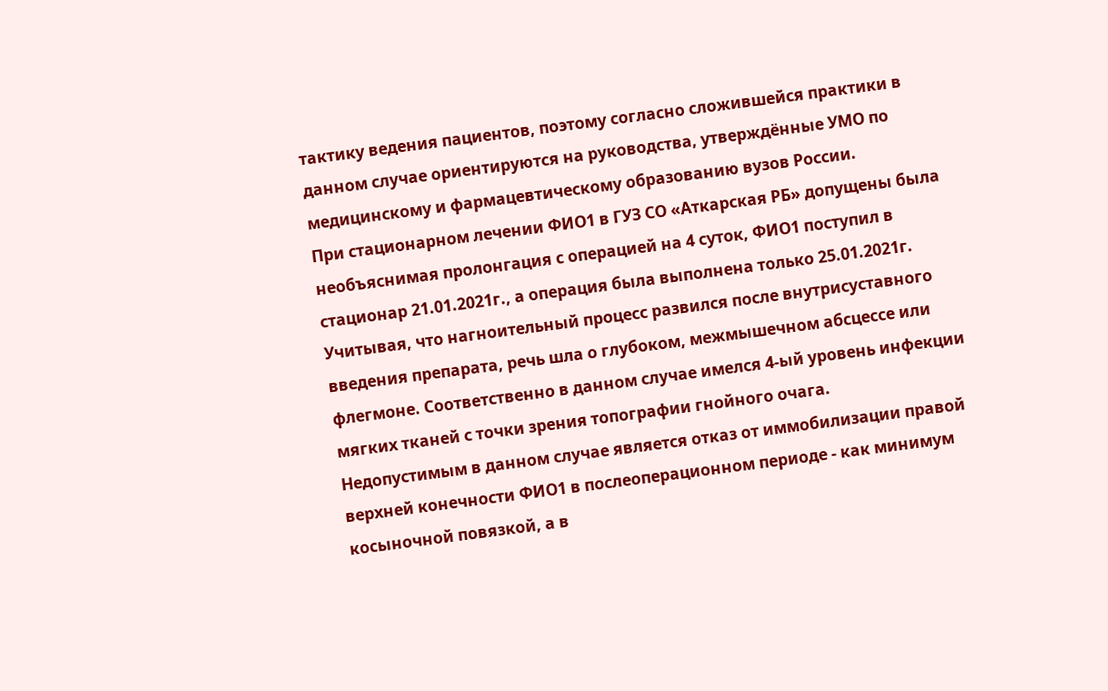тактику ведения пациентов, поэтому согласно сложившейся практики в данном случае ориентируются на руководства, утверждённые УМО по медицинскому и фармацевтическому образованию вузов России.
При стационарном лечении ФИО1 в ГУЗ СО «Аткарская РБ» допущены была необъяснимая пролонгация с операцией на 4 суток, ФИО1 поступил в стационар 21.01.2021г., а операция была выполнена только 25.01.2021г.
Учитывая, что нагноительный процесс развился после внутрисуставного введения препарата, речь шла о глубоком, межмышечном абсцессе или флегмоне. Соответственно в данном случае имелся 4-ый уровень инфекции мягких тканей с точки зрения топографии гнойного очага.
Недопустимым в данном случае является отказ от иммобилизации правой верхней конечности ФИО1 в послеоперационном периоде - как минимум косыночной повязкой, а в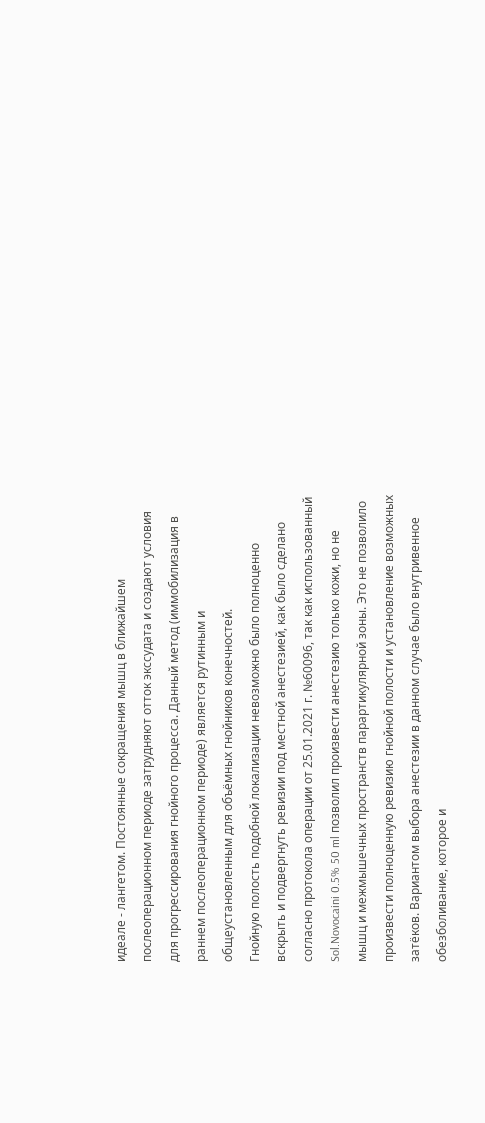идеале - лангетом. Постоянные сокращения мышц в ближайшем послеоперационном периоде затрудняют отток экссудата и создают условия для прогрессирования гнойного процесса. Данный метод (иммобилизация в раннем послеоперационном периоде) является рутинным и общеустановленным для объёмных гнойников конечностей.
Гнойную полость подобной локализации невозможно было полноценно вскрыть и подвергнуть ревизии под местной анестезией, как было сделано согласно протокола операции от 25.01.2021 г. №60096, так как использованный Sol.Novocaini 0.5% 50 ml позволил произвести анестезию только кожи, но не мышц и межмышечных пространств парартикулярной зоны. Это не позволило произвести полноценную ревизию гнойной полости и установление возможных затёков. Вариантом выбора анестезии в данном случае было внутривенное обезболивание, которое и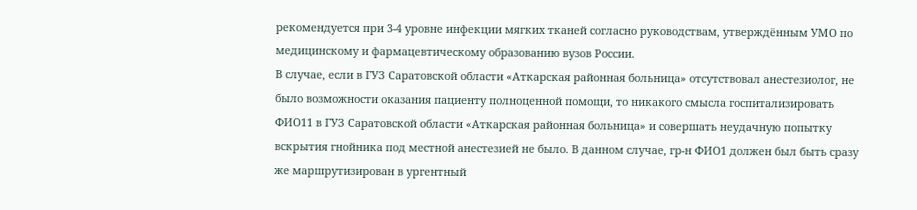рекомендуется при 3-4 уровне инфекции мягких тканей согласно руководствам, утверждённым УМО по медицинскому и фармацевтическому образованию вузов России.
В случае, если в ГУЗ Саратовской области «Аткарская районная больница» отсутствовал анестезиолог, не было возможности оказания пациенту полноценной помощи, то никакого смысла госпитализировать ФИО11 в ГУЗ Саратовской области «Аткарская районная больница» и совершать неудачную попытку вскрытия гнойника под местной анестезией не было. В данном случае, гр-н ФИО1 должен был быть сразу же маршрутизирован в ургентный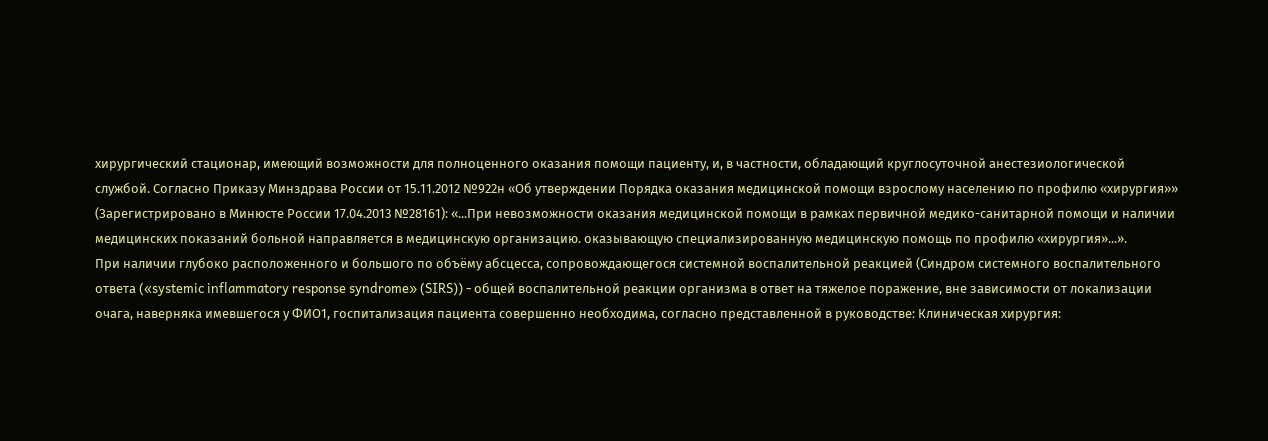хирургический стационар, имеющий возможности для полноценного оказания помощи пациенту, и, в частности, обладающий круглосуточной анестезиологической службой. Согласно Приказу Минздрава России от 15.11.2012 №922н «Об утверждении Порядка оказания медицинской помощи взрослому населению по профилю «хирургия»» (Зарегистрировано в Минюсте России 17.04.2013 №28161): «...При невозможности оказания медицинской помощи в рамках первичной медико-санитарной помощи и наличии медицинских показаний больной направляется в медицинскую организацию. оказывающую специализированную медицинскую помощь по профилю «хирургия»...».
При наличии глубоко расположенного и большого по объёму абсцесса, сопровождающегося системной воспалительной реакцией (Синдром системного воспалительного ответа («systemic inflammatory response syndrome» (SIRS)) - общей воспалительной реакции организма в ответ на тяжелое поражение, вне зависимости от локализации очага, наверняка имевшегося у ФИО1, госпитализация пациента совершенно необходима, согласно представленной в руководстве: Клиническая хирургия: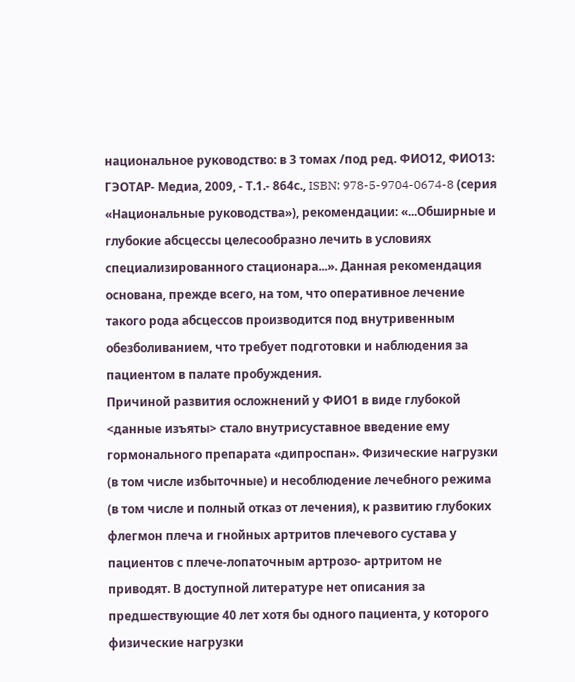национальное руководство: в 3 томах /под ред. ФИО12, ФИО13: ГЭОТАР- Медиа, 2009, - Т.1.- 864с., ISBN: 978-5-9704-0674-8 (серия «Национальные руководства»), рекомендации: «...Обширные и глубокие абсцессы целесообразно лечить в условиях специализированного стационара...». Данная рекомендация основана, прежде всего, на том, что оперативное лечение такого рода абсцессов производится под внутривенным обезболиванием, что требует подготовки и наблюдения за пациентом в палате пробуждения.
Причиной развития осложнений у ФИО1 в виде глубокой <данные изъяты> стало внутрисуставное введение ему гормонального препарата «дипроспан». Физические нагрузки (в том числе избыточные) и несоблюдение лечебного режима (в том числе и полный отказ от лечения), к развитию глубоких флегмон плеча и гнойных артритов плечевого сустава у пациентов с плече-лопаточным артрозо- артритом не приводят. В доступной литературе нет описания за предшествующие 40 лет хотя бы одного пациента, у которого физические нагрузки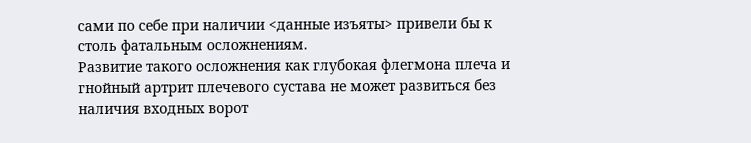сами по себе при наличии <данные изъяты> привели бы к столь фатальным осложнениям.
Развитие такого осложнения как глубокая флегмона плеча и гнойный артрит плечевого сустава не может развиться без наличия входных ворот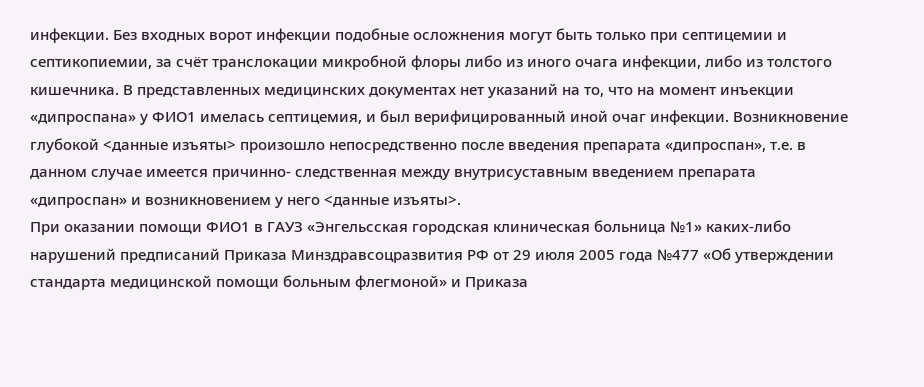инфекции. Без входных ворот инфекции подобные осложнения могут быть только при септицемии и септикопиемии, за счёт транслокации микробной флоры либо из иного очага инфекции, либо из толстого кишечника. В представленных медицинских документах нет указаний на то, что на момент инъекции «дипроспана» у ФИО1 имелась септицемия, и был верифицированный иной очаг инфекции. Возникновение глубокой <данные изъяты> произошло непосредственно после введения препарата «дипроспан», т.е. в данном случае имеется причинно- следственная между внутрисуставным введением препарата «дипроспан» и возникновением у него <данные изъяты>.
При оказании помощи ФИО1 в ГАУЗ «Энгельсская городская клиническая больница №1» каких-либо нарушений предписаний Приказа Минздравсоцразвития РФ от 29 июля 2005 года №477 «Об утверждении стандарта медицинской помощи больным флегмоной» и Приказа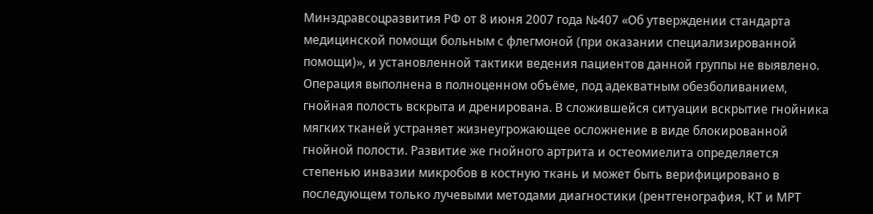Минздравсоцразвития РФ от 8 июня 2007 года №407 «Об утверждении стандарта медицинской помощи больным с флегмоной (при оказании специализированной помощи)», и установленной тактики ведения пациентов данной группы не выявлено. Операция выполнена в полноценном объёме, под адекватным обезболиванием, гнойная полость вскрыта и дренирована. В сложившейся ситуации вскрытие гнойника мягких тканей устраняет жизнеугрожающее осложнение в виде блокированной гнойной полости. Развитие же гнойного артрита и остеомиелита определяется степенью инвазии микробов в костную ткань и может быть верифицировано в последующем только лучевыми методами диагностики (рентгенография, КТ и МРТ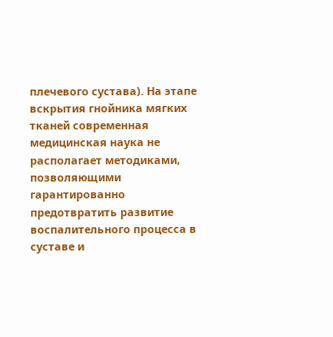плечевого сустава). На этапе вскрытия гнойника мягких тканей современная медицинская наука не располагает методиками, позволяющими гарантированно предотвратить развитие воспалительного процесса в суставе и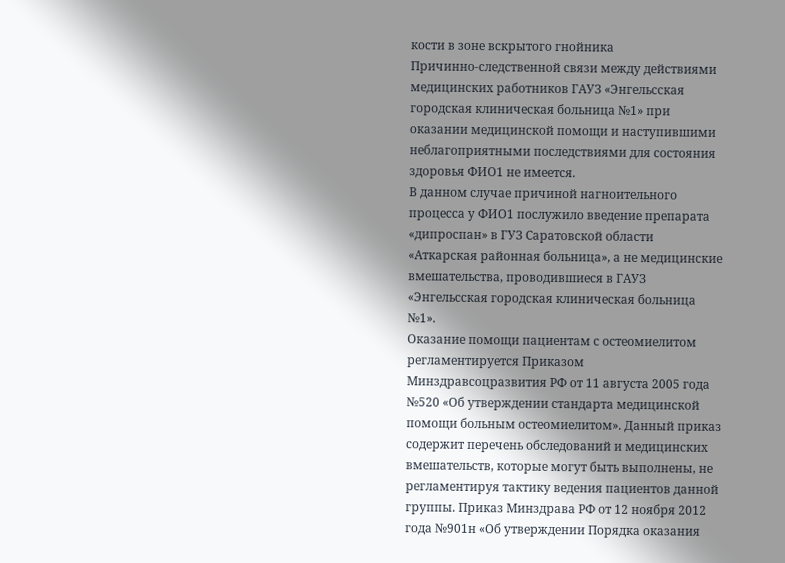кости в зоне вскрытого гнойника
Причинно-следственной связи между действиями медицинских работников ГАУЗ «Энгельсская городская клиническая больница №1» при оказании медицинской помощи и наступившими неблагоприятными последствиями для состояния здоровья ФИО1 не имеется.
В данном случае причиной нагноительного процесса у ФИО1 послужило введение препарата «дипроспан» в ГУЗ Саратовской области «Аткарская районная больница», а не медицинские вмешательства, проводившиеся в ГАУЗ «Энгельсская городская клиническая больница №1».
Оказание помощи пациентам с остеомиелитом регламентируется Приказом Минздравсоцразвития РФ от 11 августа 2005 года №520 «Об утверждении стандарта медицинской помощи больным остеомиелитом». Данный приказ содержит перечень обследований и медицинских вмешательств, которые могут быть выполнены, не регламентируя тактику ведения пациентов данной группы. Приказ Минздрава РФ от 12 ноября 2012 года №901н «Об утверждении Порядка оказания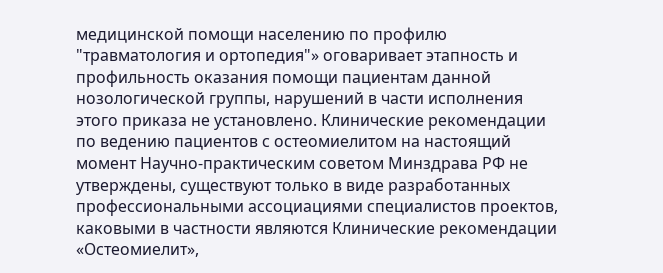медицинской помощи населению по профилю "травматология и ортопедия"» оговаривает этапность и профильность оказания помощи пациентам данной нозологической группы, нарушений в части исполнения этого приказа не установлено. Клинические рекомендации по ведению пациентов с остеомиелитом на настоящий момент Научно-практическим советом Минздрава РФ не утверждены, существуют только в виде разработанных профессиональными ассоциациями специалистов проектов, каковыми в частности являются Клинические рекомендации «Остеомиелит»,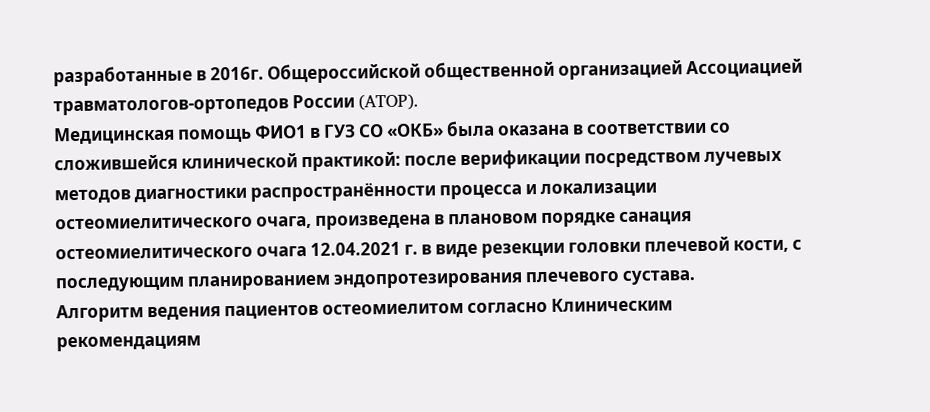разработанные в 2016г. Общероссийской общественной организацией Ассоциацией травматологов-ортопедов России (ATOP).
Медицинская помощь ФИО1 в ГУЗ СО «ОКБ» была оказана в соответствии со сложившейся клинической практикой: после верификации посредством лучевых методов диагностики распространённости процесса и локализации остеомиелитического очага, произведена в плановом порядке санация остеомиелитического очага 12.04.2021 г. в виде резекции головки плечевой кости, с последующим планированием эндопротезирования плечевого сустава.
Алгоритм ведения пациентов остеомиелитом согласно Клиническим рекомендациям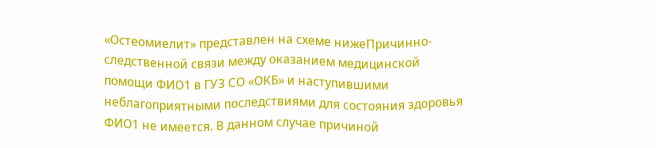«Остеомиелит» представлен на схеме нижеПричинно-следственной связи между оказанием медицинской помощи ФИО1 в ГУЗ СО «ОКБ» и наступившими неблагоприятными последствиями для состояния здоровья ФИО1 не имеется. В данном случае причиной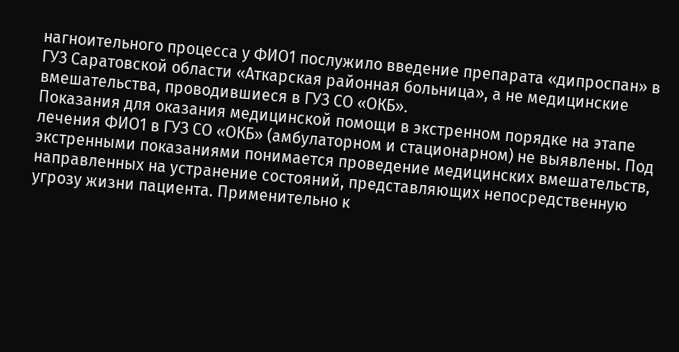нагноительного процесса у ФИО1 послужило введение препарата «дипроспан» в ГУЗ Саратовской области «Аткарская районная больница», а не медицинские вмешательства, проводившиеся в ГУЗ СО «ОКБ».
Показания для оказания медицинской помощи в экстренном порядке на этапе лечения ФИО1 в ГУЗ СО «ОКБ» (амбулаторном и стационарном) не выявлены. Под экстренными показаниями понимается проведение медицинских вмешательств, направленных на устранение состояний, представляющих непосредственную угрозу жизни пациента. Применительно к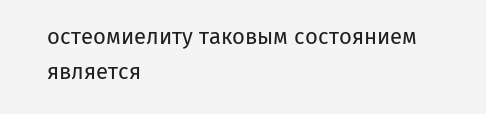остеомиелиту таковым состоянием является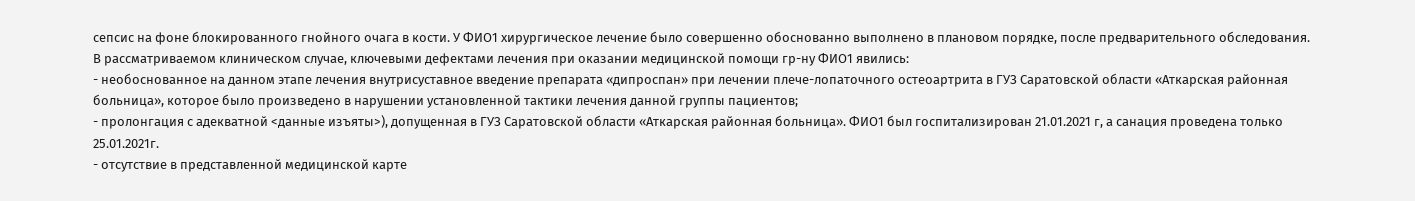сепсис на фоне блокированного гнойного очага в кости. У ФИО1 хирургическое лечение было совершенно обоснованно выполнено в плановом порядке, после предварительного обследования.
В рассматриваемом клиническом случае, ключевыми дефектами лечения при оказании медицинской помощи гр-ну ФИО1 явились:
- необоснованное на данном этапе лечения внутрисуставное введение препарата «дипроспан» при лечении плече-лопаточного остеоартрита в ГУЗ Саратовской области «Аткарская районная больница», которое было произведено в нарушении установленной тактики лечения данной группы пациентов;
- пролонгация с адекватной <данные изъяты>), допущенная в ГУЗ Саратовской области «Аткарская районная больница». ФИО1 был госпитализирован 21.01.2021 г, а санация проведена только 25.01.2021г.
- отсутствие в представленной медицинской карте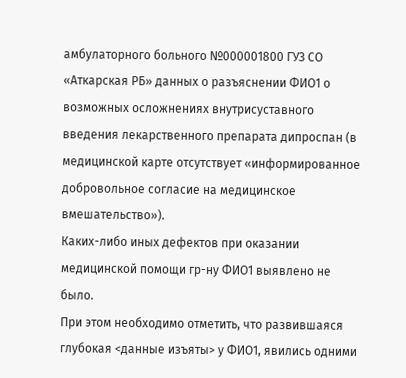амбулаторного больного №000001800 ГУЗ СО «Аткарская РБ» данных о разъяснении ФИО1 о возможных осложнениях внутрисуставного введения лекарственного препарата дипроспан (в медицинской карте отсутствует «информированное добровольное согласие на медицинское вмешательство»).
Каких-либо иных дефектов при оказании медицинской помощи гр-ну ФИО1 выявлено не было.
При этом необходимо отметить, что развившаяся глубокая <данные изъяты> у ФИО1, явились одними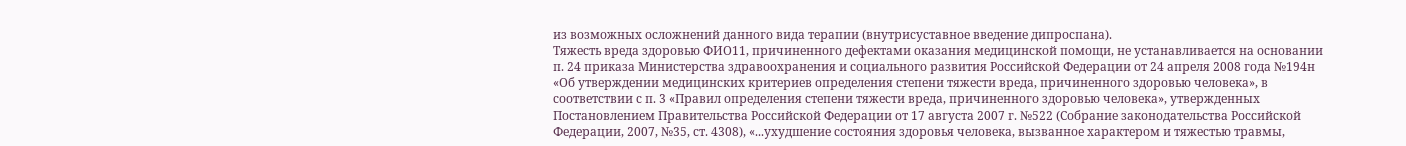из возможных осложнений данного вида терапии (внутрисуставное введение дипроспана).
Тяжесть вреда здоровью ФИО11, причиненного дефектами оказания медицинской помощи, не устанавливается на основании п. 24 приказа Министерства здравоохранения и социального развития Российской Федерации от 24 апреля 2008 года №194н «Об утверждении медицинских критериев определения степени тяжести вреда, причиненного здоровью человека», в соответствии с п. 3 «Правил определения степени тяжести вреда, причиненного здоровью человека», утвержденных Постановлением Правительства Российской Федерации от 17 августа 2007 г. №522 (Собрание законодательства Российской Федерации, 2007, №35, ст. 4308), «...ухудшение состояния здоровья человека, вызванное характером и тяжестью травмы,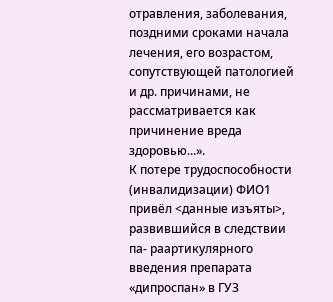отравления, заболевания, поздними сроками начала лечения, его возрастом, сопутствующей патологией и др. причинами, не рассматривается как причинение вреда здоровью...».
К потере трудоспособности (инвалидизации) ФИО1 привёл <данные изъяты>, развившийся в следствии па- раартикулярного введения препарата «дипроспан» в ГУЗ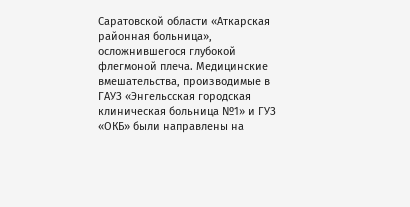Саратовской области «Аткарская районная больница», осложнившегося глубокой флегмоной плеча. Медицинские вмешательства, производимые в ГАУЗ «Энгельсская городская клиническая больница №1» и ГУЗ «ОКБ» были направлены на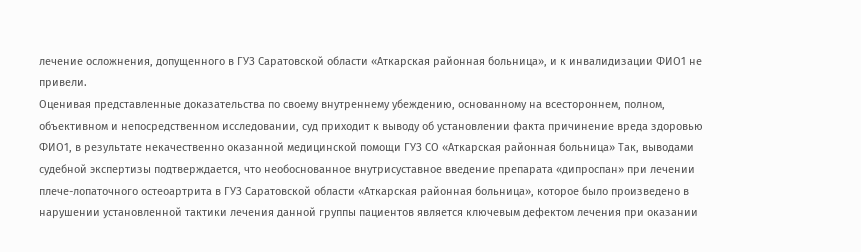лечение осложнения, допущенного в ГУЗ Саратовской области «Аткарская районная больница», и к инвалидизации ФИО1 не привели.
Оценивая представленные доказательства по своему внутреннему убеждению, основанному на всестороннем, полном, объективном и непосредственном исследовании, суд приходит к выводу об установлении факта причинение вреда здоровью ФИО1, в результате некачественно оказанной медицинской помощи ГУЗ СО «Аткарская районная больница» Так, выводами судебной экспертизы подтверждается, что необоснованное внутрисуставное введение препарата «дипроспан» при лечении плече-лопаточного остеоартрита в ГУЗ Саратовской области «Аткарская районная больница», которое было произведено в нарушении установленной тактики лечения данной группы пациентов является ключевым дефектом лечения при оказании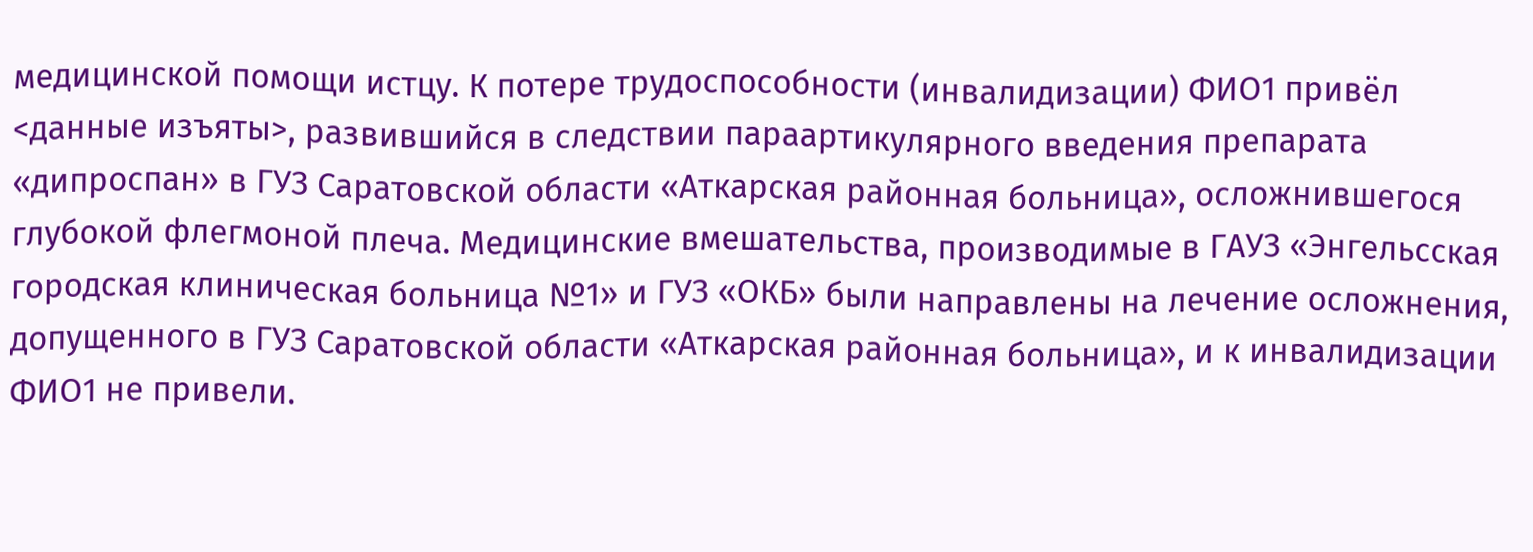медицинской помощи истцу. К потере трудоспособности (инвалидизации) ФИО1 привёл <данные изъяты>, развившийся в следствии параартикулярного введения препарата «дипроспан» в ГУЗ Саратовской области «Аткарская районная больница», осложнившегося глубокой флегмоной плеча. Медицинские вмешательства, производимые в ГАУЗ «Энгельсская городская клиническая больница №1» и ГУЗ «ОКБ» были направлены на лечение осложнения, допущенного в ГУЗ Саратовской области «Аткарская районная больница», и к инвалидизации ФИО1 не привели.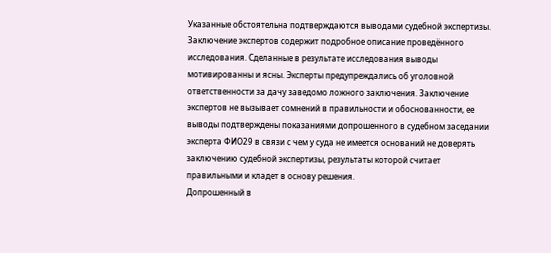Указанные обстоятельна подтверждаются выводами судебной экспертизы.
Заключение экспертов содержит подробное описание проведённого исследования. Сделанные в результате исследования выводы мотивированны и ясны. Эксперты предупреждались об уголовной ответственности за дачу заведомо ложного заключения. Заключение экспертов не вызывает сомнений в правильности и обоснованности, ее выводы подтверждены показаниями допрошенного в судебном заседании эксперта ФИО29 в связи с чем у суда не имеется оснований не доверять заключению судебной экспертизы, результаты которой считает правильными и кладет в основу решения.
Допрошенный в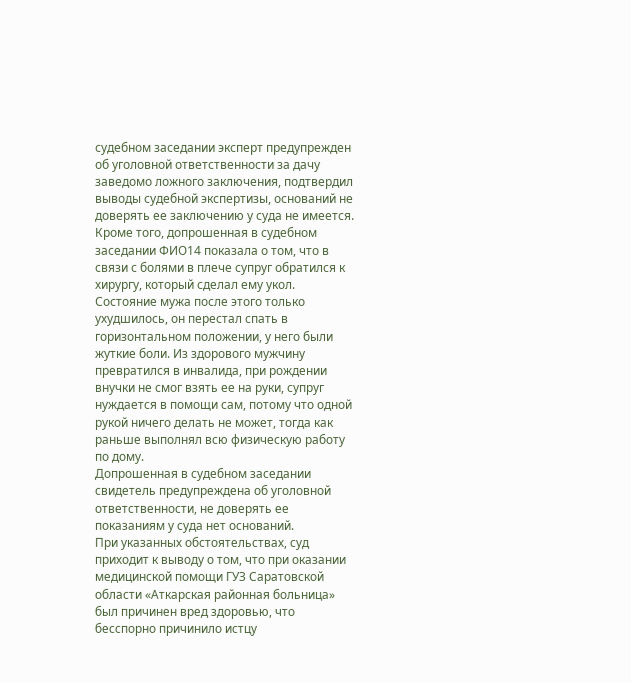судебном заседании эксперт предупрежден об уголовной ответственности за дачу заведомо ложного заключения, подтвердил выводы судебной экспертизы, оснований не доверять ее заключению у суда не имеется.
Кроме того, допрошенная в судебном заседании ФИО14 показала о том, что в связи с болями в плече супруг обратился к хирургу, который сделал ему укол. Состояние мужа после этого только ухудшилось, он перестал спать в горизонтальном положении, у него были жуткие боли. Из здорового мужчину превратился в инвалида, при рождении внучки не смог взять ее на руки, супруг нуждается в помощи сам, потому что одной рукой ничего делать не может, тогда как раньше выполнял всю физическую работу по дому.
Допрошенная в судебном заседании свидетель предупреждена об уголовной ответственности, не доверять ее показаниям у суда нет оснований.
При указанных обстоятельствах, суд приходит к выводу о том, что при оказании медицинской помощи ГУЗ Саратовской области «Аткарская районная больница» был причинен вред здоровью, что бесспорно причинило истцу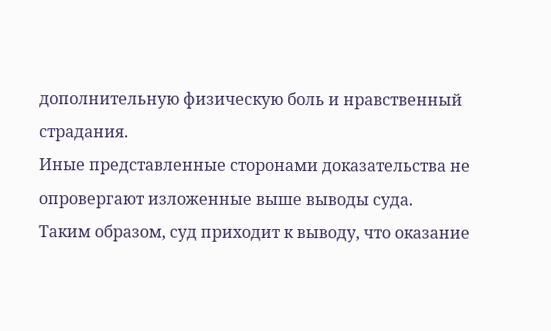дополнительную физическую боль и нравственный страдания.
Иные представленные сторонами доказательства не опровергают изложенные выше выводы суда.
Таким образом, суд приходит к выводу, что оказание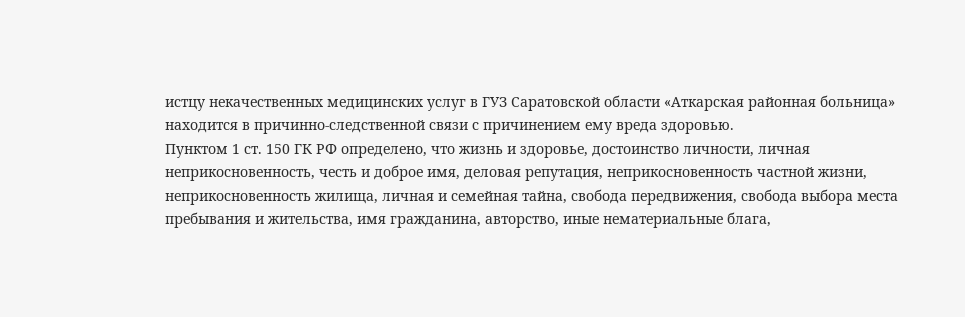истцу некачественных медицинских услуг в ГУЗ Саратовской области «Аткарская районная больница» находится в причинно-следственной связи с причинением ему вреда здоровью.
Пунктом 1 ст. 150 ГК РФ определено, что жизнь и здоровье, достоинство личности, личная неприкосновенность, честь и доброе имя, деловая репутация, неприкосновенность частной жизни, неприкосновенность жилища, личная и семейная тайна, свобода передвижения, свобода выбора места пребывания и жительства, имя гражданина, авторство, иные нематериальные блага,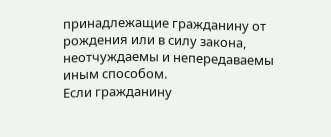принадлежащие гражданину от рождения или в силу закона, неотчуждаемы и непередаваемы иным способом.
Если гражданину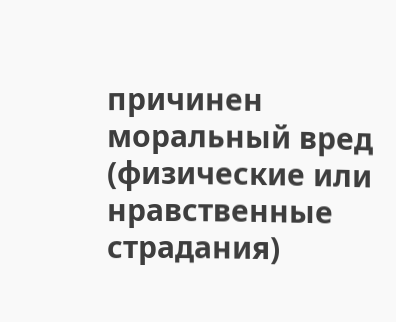причинен моральный вред (физические или нравственные страдания)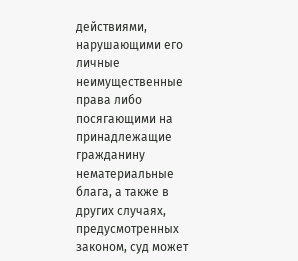действиями, нарушающими его личные неимущественные права либо посягающими на принадлежащие гражданину нематериальные блага, а также в других случаях, предусмотренных законом, суд может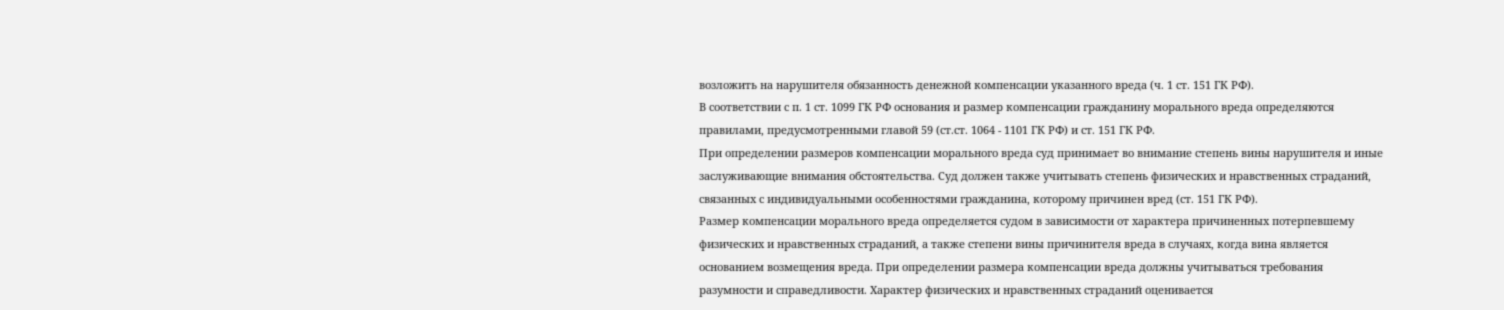возложить на нарушителя обязанность денежной компенсации указанного вреда (ч. 1 ст. 151 ГК РФ).
В соответствии с п. 1 ст. 1099 ГК РФ основания и размер компенсации гражданину морального вреда определяются правилами, предусмотренными главой 59 (ст.ст. 1064 - 1101 ГК РФ) и ст. 151 ГК РФ.
При определении размеров компенсации морального вреда суд принимает во внимание степень вины нарушителя и иные заслуживающие внимания обстоятельства. Суд должен также учитывать степень физических и нравственных страданий, связанных с индивидуальными особенностями гражданина, которому причинен вред (ст. 151 ГК РФ).
Размер компенсации морального вреда определяется судом в зависимости от характера причиненных потерпевшему физических и нравственных страданий, а также степени вины причинителя вреда в случаях, когда вина является основанием возмещения вреда. При определении размера компенсации вреда должны учитываться требования разумности и справедливости. Характер физических и нравственных страданий оценивается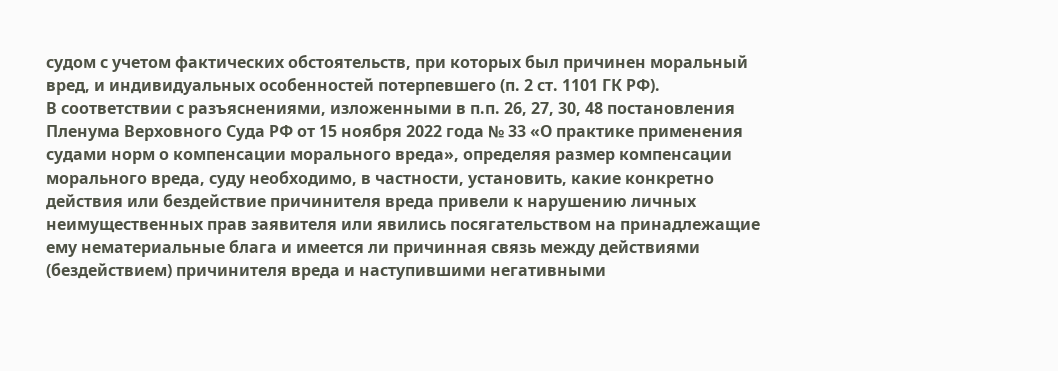судом с учетом фактических обстоятельств, при которых был причинен моральный вред, и индивидуальных особенностей потерпевшего (п. 2 ст. 1101 ГК РФ).
В соответствии с разъяснениями, изложенными в п.п. 26, 27, 30, 48 постановления Пленума Верховного Суда РФ от 15 ноября 2022 года № 33 «О практике применения судами норм о компенсации морального вреда», определяя размер компенсации морального вреда, суду необходимо, в частности, установить, какие конкретно действия или бездействие причинителя вреда привели к нарушению личных неимущественных прав заявителя или явились посягательством на принадлежащие ему нематериальные блага и имеется ли причинная связь между действиями (бездействием) причинителя вреда и наступившими негативными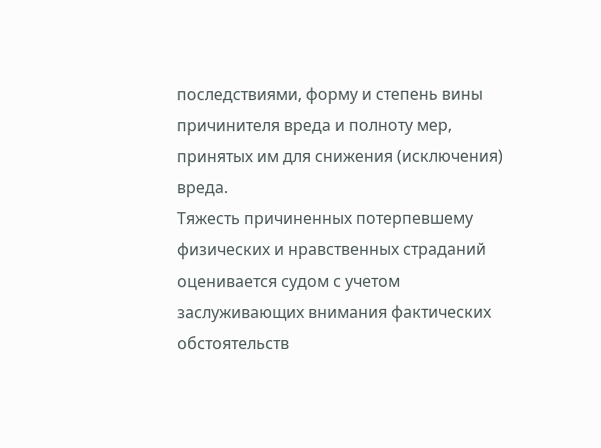последствиями, форму и степень вины причинителя вреда и полноту мер, принятых им для снижения (исключения) вреда.
Тяжесть причиненных потерпевшему физических и нравственных страданий оценивается судом с учетом заслуживающих внимания фактических обстоятельств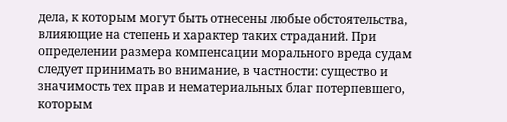дела, к которым могут быть отнесены любые обстоятельства, влияющие на степень и характер таких страданий. При определении размера компенсации морального вреда судам следует принимать во внимание, в частности: существо и значимость тех прав и нематериальных благ потерпевшего, которым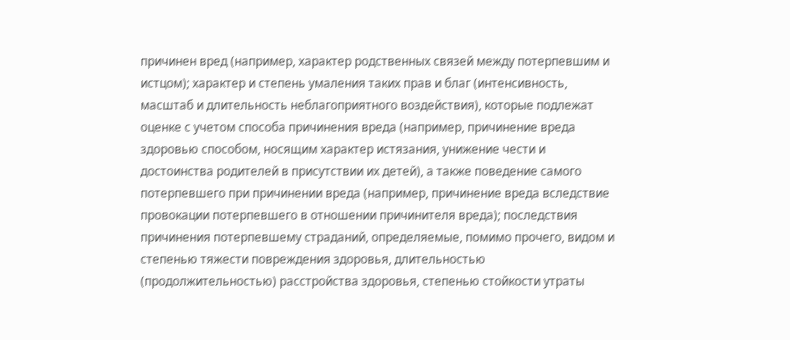причинен вред (например, характер родственных связей между потерпевшим и истцом); характер и степень умаления таких прав и благ (интенсивность, масштаб и длительность неблагоприятного воздействия), которые подлежат оценке с учетом способа причинения вреда (например, причинение вреда здоровью способом, носящим характер истязания, унижение чести и достоинства родителей в присутствии их детей), а также поведение самого потерпевшего при причинении вреда (например, причинение вреда вследствие провокации потерпевшего в отношении причинителя вреда); последствия причинения потерпевшему страданий, определяемые, помимо прочего, видом и степенью тяжести повреждения здоровья, длительностью (продолжительностью) расстройства здоровья, степенью стойкости утраты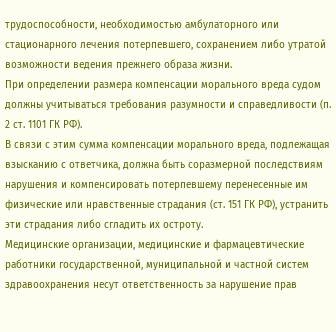трудоспособности, необходимостью амбулаторного или стационарного лечения потерпевшего, сохранением либо утратой возможности ведения прежнего образа жизни.
При определении размера компенсации морального вреда судом должны учитываться требования разумности и справедливости (п. 2 ст. 1101 ГК РФ).
В связи с этим сумма компенсации морального вреда, подлежащая взысканию с ответчика, должна быть соразмерной последствиям нарушения и компенсировать потерпевшему перенесенные им физические или нравственные страдания (ст. 151 ГК РФ), устранить эти страдания либо сгладить их остроту.
Медицинские организации, медицинские и фармацевтические работники государственной, муниципальной и частной систем здравоохранения несут ответственность за нарушение прав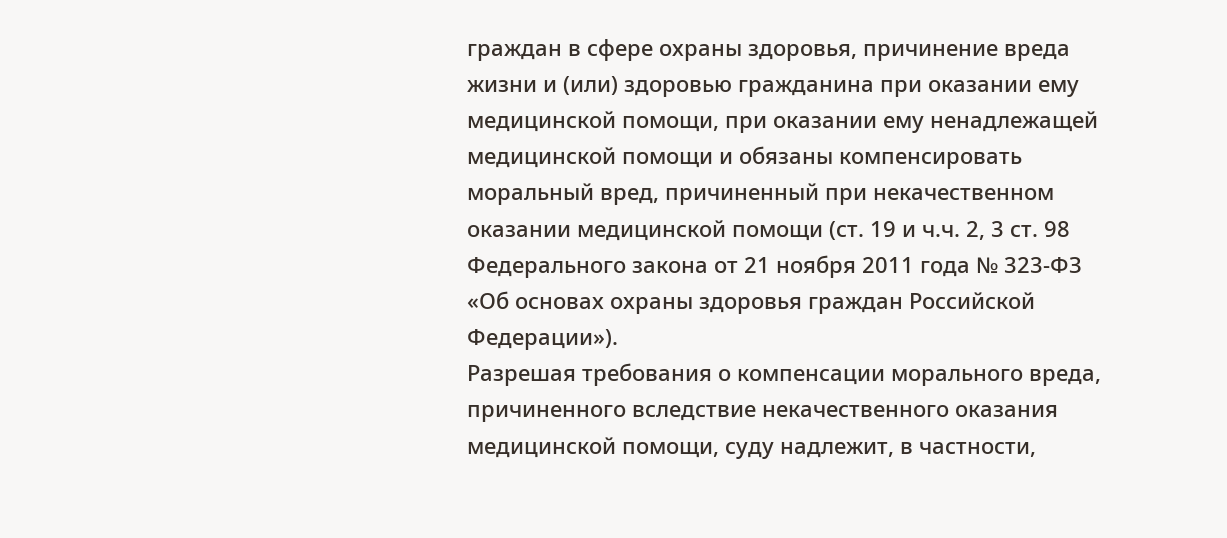граждан в сфере охраны здоровья, причинение вреда жизни и (или) здоровью гражданина при оказании ему медицинской помощи, при оказании ему ненадлежащей медицинской помощи и обязаны компенсировать моральный вред, причиненный при некачественном оказании медицинской помощи (ст. 19 и ч.ч. 2, 3 ст. 98 Федерального закона от 21 ноября 2011 года № 323-ФЗ «Об основах охраны здоровья граждан Российской Федерации»).
Разрешая требования о компенсации морального вреда, причиненного вследствие некачественного оказания медицинской помощи, суду надлежит, в частности,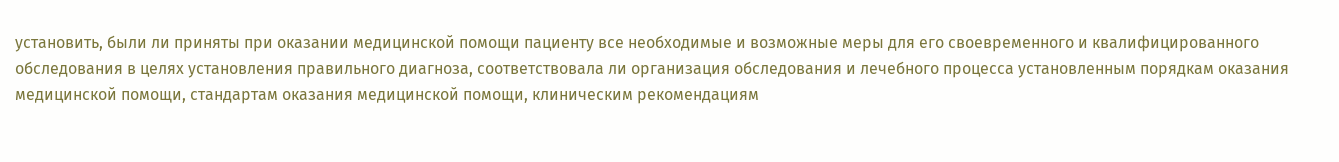установить, были ли приняты при оказании медицинской помощи пациенту все необходимые и возможные меры для его своевременного и квалифицированного обследования в целях установления правильного диагноза, соответствовала ли организация обследования и лечебного процесса установленным порядкам оказания медицинской помощи, стандартам оказания медицинской помощи, клиническим рекомендациям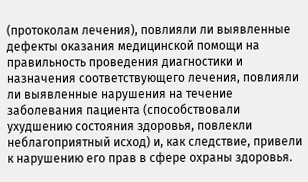(протоколам лечения), повлияли ли выявленные дефекты оказания медицинской помощи на правильность проведения диагностики и назначения соответствующего лечения, повлияли ли выявленные нарушения на течение заболевания пациента (способствовали ухудшению состояния здоровья, повлекли неблагоприятный исход) и, как следствие, привели к нарушению его прав в сфере охраны здоровья.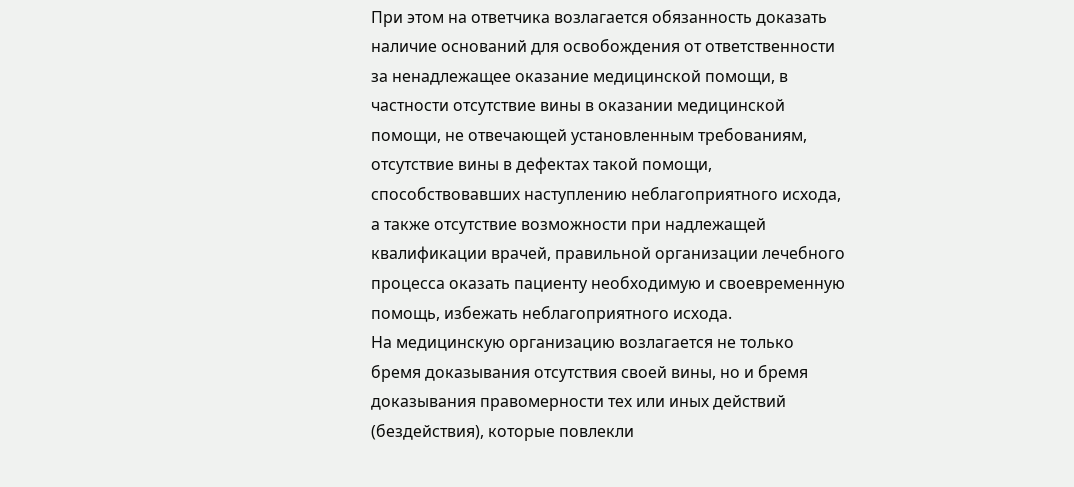При этом на ответчика возлагается обязанность доказать наличие оснований для освобождения от ответственности за ненадлежащее оказание медицинской помощи, в частности отсутствие вины в оказании медицинской помощи, не отвечающей установленным требованиям, отсутствие вины в дефектах такой помощи, способствовавших наступлению неблагоприятного исхода, а также отсутствие возможности при надлежащей квалификации врачей, правильной организации лечебного процесса оказать пациенту необходимую и своевременную помощь, избежать неблагоприятного исхода.
На медицинскую организацию возлагается не только бремя доказывания отсутствия своей вины, но и бремя доказывания правомерности тех или иных действий (бездействия), которые повлекли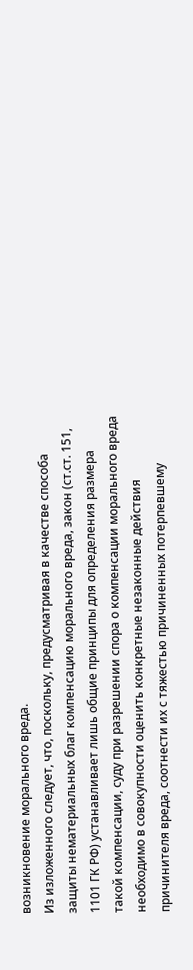возникновение морального вреда.
Из изложенного следует, что, поскольку, предусматривая в качестве способа защиты нематериальных благ компенсацию морального вреда, закон (ст.ст. 151, 1101 ГК РФ) устанавливает лишь общие принципы для определения размера такой компенсации, суду при разрешении спора о компенсации морального вреда необходимо в совокупности оценить конкретные незаконные действия причинителя вреда, соотнести их с тяжестью причиненных потерпевшему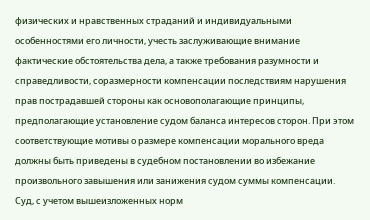физических и нравственных страданий и индивидуальными особенностями его личности, учесть заслуживающие внимание фактические обстоятельства дела, а также требования разумности и справедливости, соразмерности компенсации последствиям нарушения прав пострадавшей стороны как основополагающие принципы, предполагающие установление судом баланса интересов сторон. При этом соответствующие мотивы о размере компенсации морального вреда должны быть приведены в судебном постановлении во избежание произвольного завышения или занижения судом суммы компенсации.
Суд, с учетом вышеизложенных норм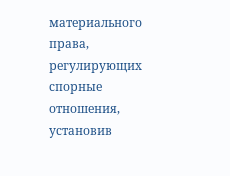материального права, регулирующих спорные отношения, установив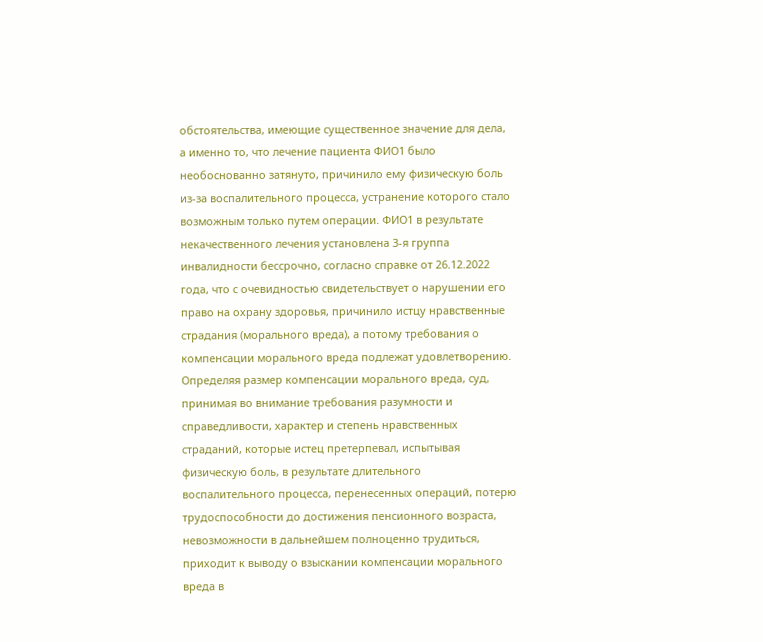обстоятельства, имеющие существенное значение для дела, а именно то, что лечение пациента ФИО1 было необоснованно затянуто, причинило ему физическую боль из-за воспалительного процесса, устранение которого стало возможным только путем операции. ФИО1 в результате некачественного лечения установлена 3-я группа инвалидности бессрочно, согласно справке от 26.12.2022 года, что с очевидностью свидетельствует о нарушении его право на охрану здоровья, причинило истцу нравственные страдания (морального вреда), а потому требования о компенсации морального вреда подлежат удовлетворению.
Определяя размер компенсации морального вреда, суд, принимая во внимание требования разумности и справедливости, характер и степень нравственных страданий, которые истец претерпевал, испытывая физическую боль, в результате длительного воспалительного процесса, перенесенных операций, потерю трудоспособности до достижения пенсионного возраста, невозможности в дальнейшем полноценно трудиться, приходит к выводу о взыскании компенсации морального вреда в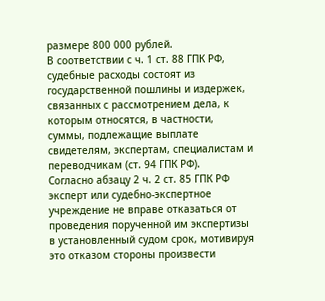размере 800 000 рублей.
В соответствии с ч. 1 ст. 88 ГПК РФ, судебные расходы состоят из государственной пошлины и издержек, связанных с рассмотрением дела, к которым относятся, в частности, суммы, подлежащие выплате свидетелям, экспертам, специалистам и переводчикам (ст. 94 ГПК РФ).
Согласно абзацу 2 ч. 2 ст. 85 ГПК РФ эксперт или судебно-экспертное учреждение не вправе отказаться от проведения порученной им экспертизы в установленный судом срок, мотивируя это отказом стороны произвести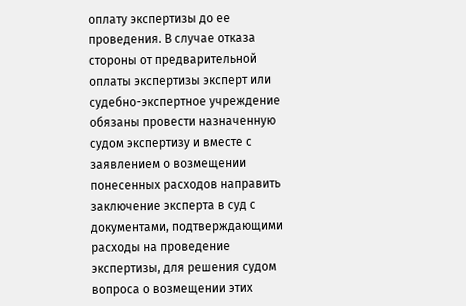оплату экспертизы до ее проведения. В случае отказа стороны от предварительной оплаты экспертизы эксперт или судебно-экспертное учреждение обязаны провести назначенную судом экспертизу и вместе с заявлением о возмещении понесенных расходов направить заключение эксперта в суд с документами, подтверждающими расходы на проведение экспертизы, для решения судом вопроса о возмещении этих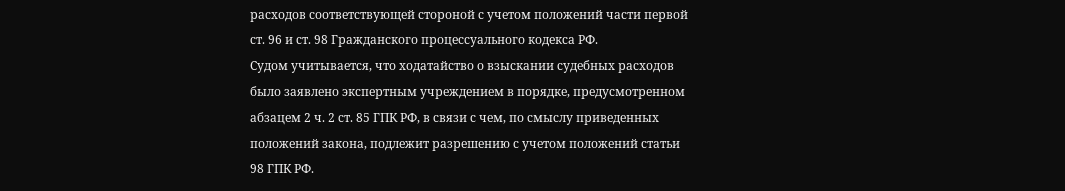расходов соответствующей стороной с учетом положений части первой ст. 96 и ст. 98 Гражданского процессуального кодекса РФ.
Судом учитывается, что ходатайство о взыскании судебных расходов было заявлено экспертным учреждением в порядке, предусмотренном абзацем 2 ч. 2 ст. 85 ГПК РФ, в связи с чем, по смыслу приведенных положений закона, подлежит разрешению с учетом положений статьи 98 ГПК РФ.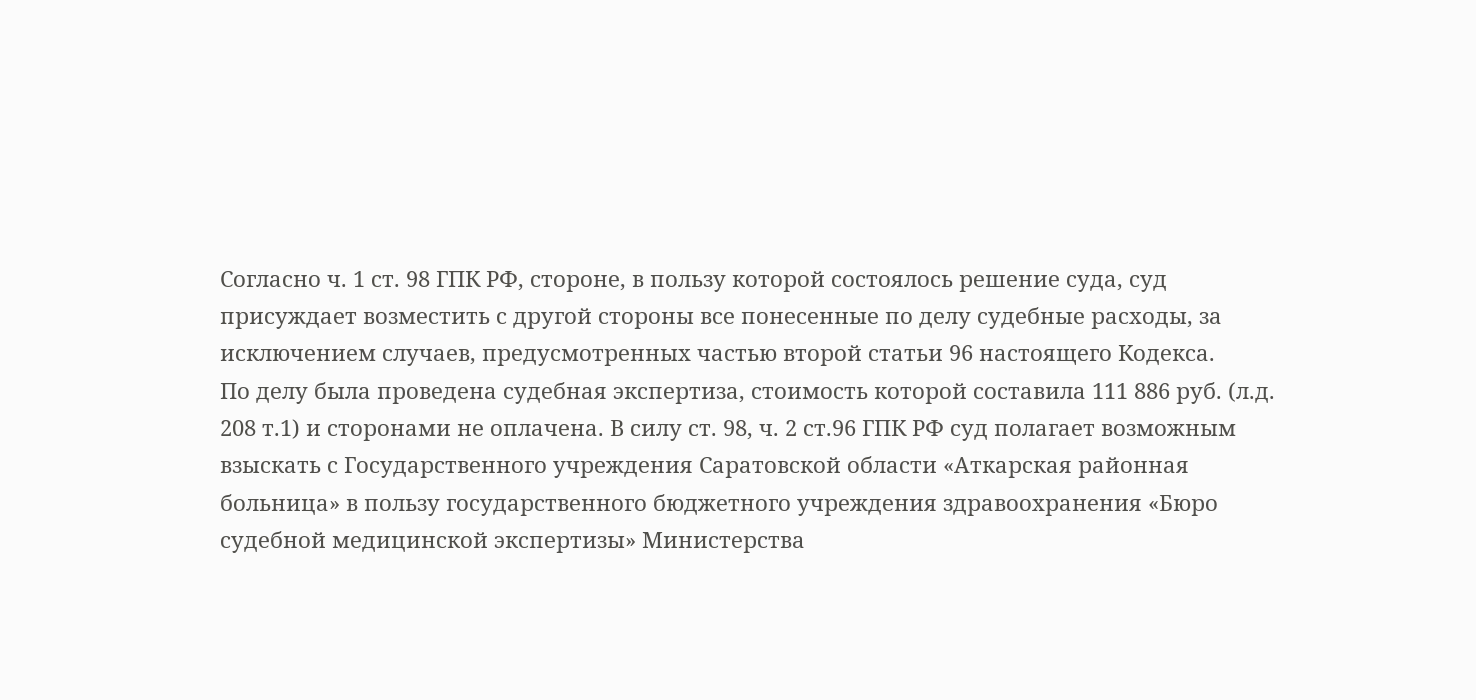Согласно ч. 1 ст. 98 ГПК РФ, стороне, в пользу которой состоялось решение суда, суд присуждает возместить с другой стороны все понесенные по делу судебные расходы, за исключением случаев, предусмотренных частью второй статьи 96 настоящего Кодекса.
По делу была проведена судебная экспертиза, стоимость которой составила 111 886 руб. (л.д. 208 т.1) и сторонами не оплачена. В силу ст. 98, ч. 2 ст.96 ГПК РФ суд полагает возможным взыскать с Государственного учреждения Саратовской области «Аткарская районная больница» в пользу государственного бюджетного учреждения здравоохранения «Бюро судебной медицинской экспертизы» Министерства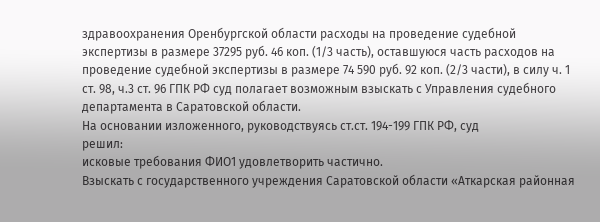здравоохранения Оренбургской области расходы на проведение судебной экспертизы в размере 37295 руб. 46 коп. (1/3 часть), оставшуюся часть расходов на проведение судебной экспертизы в размере 74 590 руб. 92 коп. (2/3 части), в силу ч. 1 ст. 98, ч.3 ст. 96 ГПК РФ суд полагает возможным взыскать с Управления судебного департамента в Саратовской области.
На основании изложенного, руководствуясь ст.ст. 194-199 ГПК РФ, суд
решил:
исковые требования ФИО1 удовлетворить частично.
Взыскать с государственного учреждения Саратовской области «Аткарская районная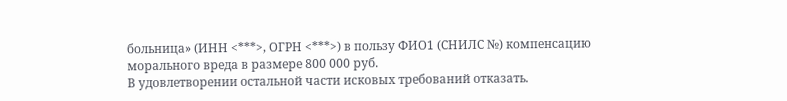больница» (ИНН <***>, ОГРН <***>) в пользу ФИО1 (СНИЛС №) компенсацию морального вреда в размере 800 000 руб.
В удовлетворении остальной части исковых требований отказать.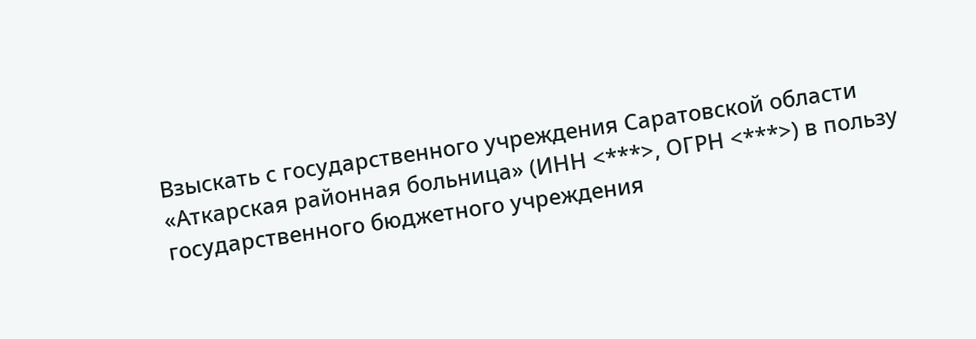Взыскать с государственного учреждения Саратовской области «Аткарская районная больница» (ИНН <***>, ОГРН <***>) в пользу государственного бюджетного учреждения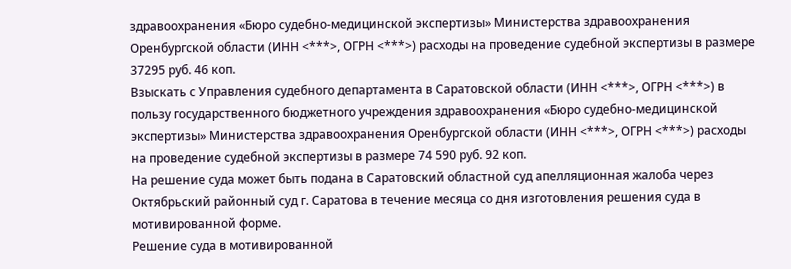здравоохранения «Бюро судебно-медицинской экспертизы» Министерства здравоохранения Оренбургской области (ИНН <***>, ОГРН <***>) расходы на проведение судебной экспертизы в размере 37295 руб. 46 коп.
Взыскать с Управления судебного департамента в Саратовской области (ИНН <***>, ОГРН <***>) в пользу государственного бюджетного учреждения здравоохранения «Бюро судебно-медицинской экспертизы» Министерства здравоохранения Оренбургской области (ИНН <***>, ОГРН <***>) расходы на проведение судебной экспертизы в размере 74 590 руб. 92 коп.
На решение суда может быть подана в Саратовский областной суд апелляционная жалоба через Октябрьский районный суд г. Саратова в течение месяца со дня изготовления решения суда в мотивированной форме.
Решение суда в мотивированной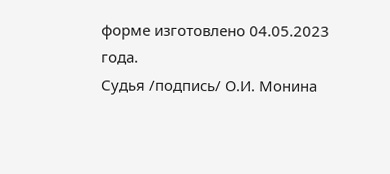форме изготовлено 04.05.2023 года.
Судья /подпись/ О.И. Монина